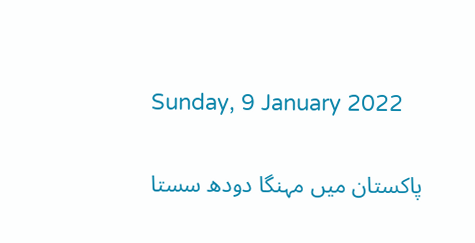Sunday, 9 January 2022

پاکستان میں مہنگا دودھ سستا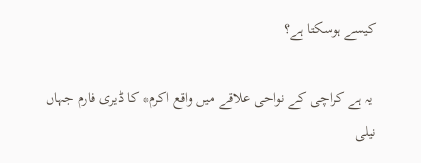کیسے ہوسکتا ہے؟

 یہ ہے کراچی کے نواحی علاقے میں واقع اکرم* کا ڈیری فارم جہاں نیلی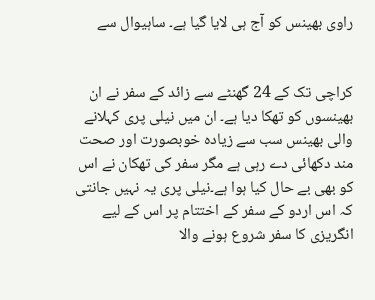راوی بھینس کو آج ہی لایا گیا ہے۔ ساہیوال سے


کراچی تک کے 24 گھنٹے سے زائد کے سفر نے ان بھینسوں کو تھکا دیا ہے۔ ان میں نیلی پری کہلانے والی بھینس سب سے زیادہ خوبصورت اور صحت مند دکھائی دے رہی ہے مگر سفر کی تھکان نے اس کو بھی بے حال کیا ہوا ہے۔نیلی پری یہ نہیں جانتی کہ اس اردو کے سفر کے اختتام پر اس کے لیے انگریزی کا سفر شروع ہونے والا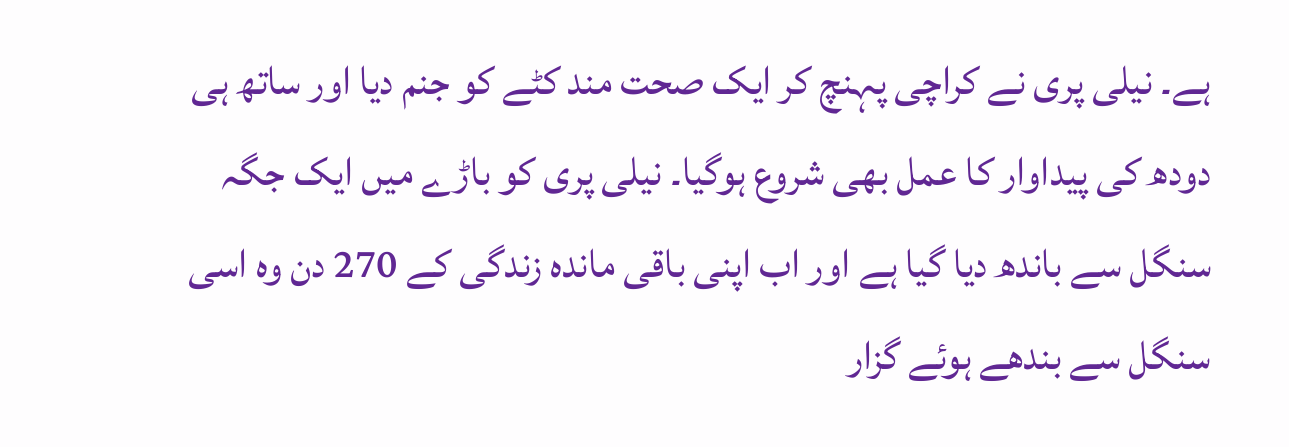ہے۔ نیلی پری نے کراچی پہنچ کر ایک صحت مند کٹے کو جنم دیا اور ساتھ ہی دودھ کی پیداوار کا عمل بھی شروع ہوگیا۔ نیلی پری کو باڑے میں ایک جگہ سنگل سے باندھ دیا گیا ہے اور اب اپنی باقی ماندہ زندگی کے 270 دن وہ اسی سنگل سے بندھے ہوئے گزار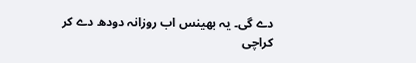دے گی۔ یہ بھینس اب روزانہ دودھ دے کر کراچی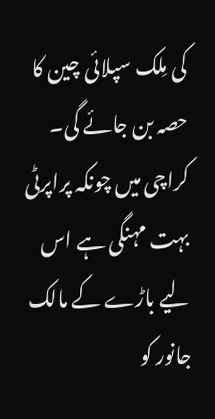کی مِلک سپلائی چین کا حصہ بن جائے گی۔ کراچی میں چونکہ پراپرٹی بہت مہنگی ہے اس لیے باڑے کے مالک جانور کو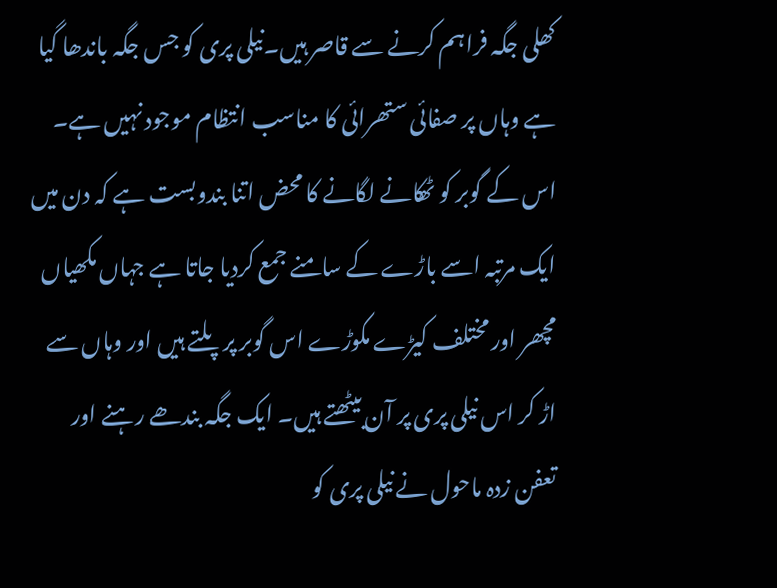کھلی جگہ فراہم کرنے سے قاصر ہیں۔نیلی پری کو جس جگہ باندھا گیا ہے وہاں پر صفائی ستھرائی کا مناسب انتظام موجود نہیں ہے۔ اس کے گوبر کو ٹھکانے لگانے کا محض اتنا بندوبست ہے کہ دن میں ایک مرتبہ اسے باڑے کے سامنے جمع کردیا جاتا ہے جہاں مکھیاں مچھر اور مختلف کیڑے مکوڑے اس گوبر پر پلتے ہیں اور وہاں سے اڑ کر اس نیلی پری پر آن بیٹھتے ہیں۔ ایک جگہ بندھے رہنے اور تعفن زدہ ماحول نے نیلی پری کو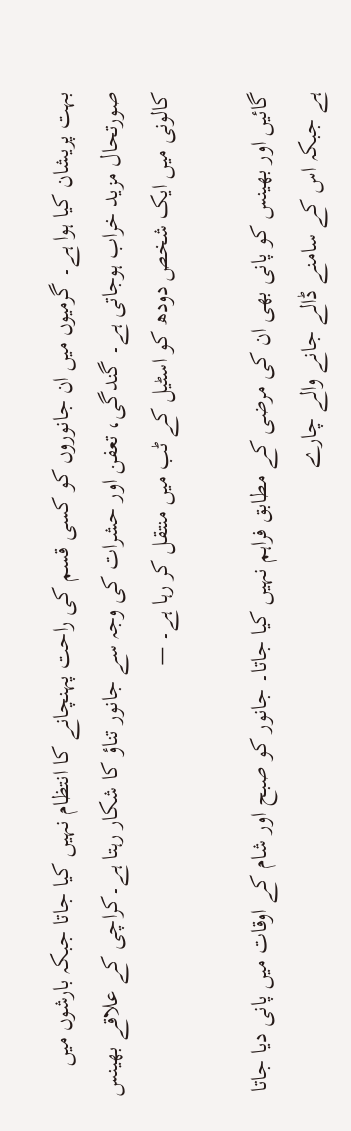بہت پریشان کیا ہوا ہے۔ گرمیوں میں ان جانوروں کو کسی قسم کی راحت پہنچانے کا انتظام نہیں کیا جاتا جبکہ بارشوں میں صورتحال مزید خراب ہوجاتی ہے۔ گندگی، تعفن اور حشرات کی وجہ سے جانور تناؤ کا شکار رہتا ہے۔کراچی کے علاقے بھینس کالونی میں ایک شخص دودھ کو اسٹیل کے ٹب میں منتقل کر رہا ہے۔ —

گائیں اور بھینس کو پانی بھی ان کی مرضی کے مطابق فراہم نہیں کیا جاتا۔ جانور کو صبح اور شام کے اوقات میں پانی دیا جاتا ہے جبکہ اس کے سامنے ڈالے جانے والے چارے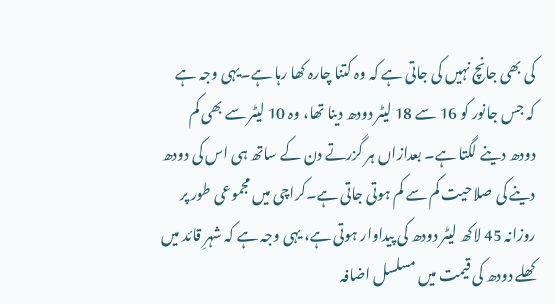کی بھی جانچ نہیں کی جاتی ہے کہ وہ کتنا چارہ کھا رہا ہے۔یہی وجہ ہے کہ جس جانور کو 16 سے 18 لیٹر دودھ دینا تھا، وہ 10 لیٹر سے بھی کم دودھ دینے لگتا ہے۔ بعدازاں ہر گزرتے دن کے ساتھ ہی اس کی دودھ دینے کی صلاحیت کم سے کم ہوتی جاتی ہے۔کراچی میں مجموعی طور پر روزانہ 45 لاکھ لیٹر دودھ کی پیداوار ہوتی ہے، یہی وجہ ہے کہ شہرِ قائد میں کھلے دودھ کی قیمت میں مسلسل اضافہ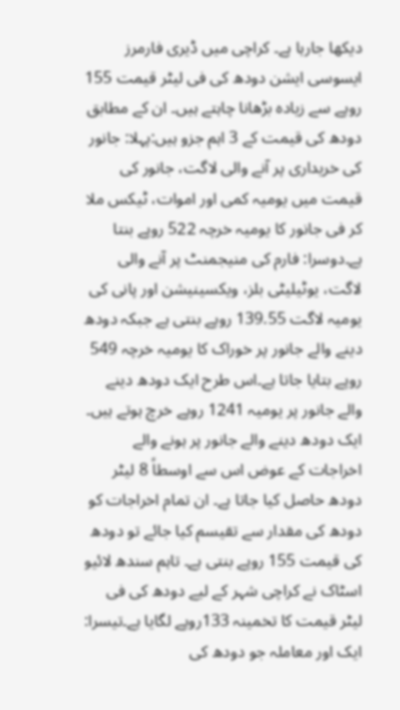دیکھا جارہا ہے۔ کراچی میں ڈیری فارمرز ایسوسی ایشن دودھ کی فی لیٹر قیمت 155 روپے سے زیادہ بڑھانا چاہتے ہیں۔ ان کے مطابق دودھ کی قیمت کے 3 اہم جزو ہیں:پہلا: جانور کی خریداری پر آنے والی لاگت، جانور کی قیمت میں یومیہ کمی اور اموات، ٹیکس ملا کر فی جانور کا یومیہ خرچہ 522 روپے بنتا ہے۔دوسرا: فارم کی منیجمنٹ پر آنے والی لاگت، یوٹیلیٹی بلز، ویکسینیشن اور پانی کی یومیہ لاگت 139.55 روپے بنتی ہے جبکہ دودھ دینے والے جانور پر خوراک کا یومیہ خرچہ 549 روپے بتایا جاتا ہے۔اس طرح ایک دودھ دینے والے جانور پر یومیہ 1241 روپے خرچ ہوتے ہیں۔ ایک دودھ دینے والے جانور پر ہونے والے اخراجات کے عوض اس سے اوسطاً 8 لیٹر دودھ حاصل کیا جاتا ہے۔ ان تمام اخراجات کو دودھ کی مقدار سے تقیسم کیا جائے تو دودھ کی قیمت 155 روپے بنتی ہے۔ تاہم سندھ لائیو اسٹاک نے کراچی شہر کے لیے دودھ کی فی لیٹر قیمت کا تخمینہ 133روپے لگایا ہے۔تیسرا: ایک اور معاملہ جو دودھ کی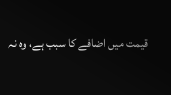قیمت میں اضافے کا سبب ہے، وہ نہ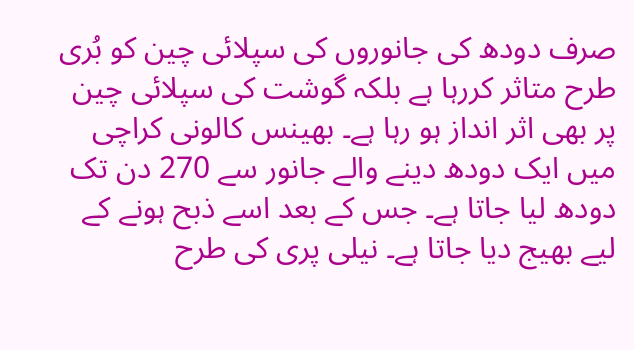صرف دودھ کی جانوروں کی سپلائی چین کو بُری طرح متاثر کررہا ہے بلکہ گوشت کی سپلائی چین پر بھی اثر انداز ہو رہا ہے۔ بھینس کالونی کراچی میں ایک دودھ دینے والے جانور سے 270 دن تک دودھ لیا جاتا ہے۔ جس کے بعد اسے ذبح ہونے کے لیے بھیج دیا جاتا ہے۔ نیلی پری کی طرح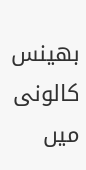بھینس کالونی میں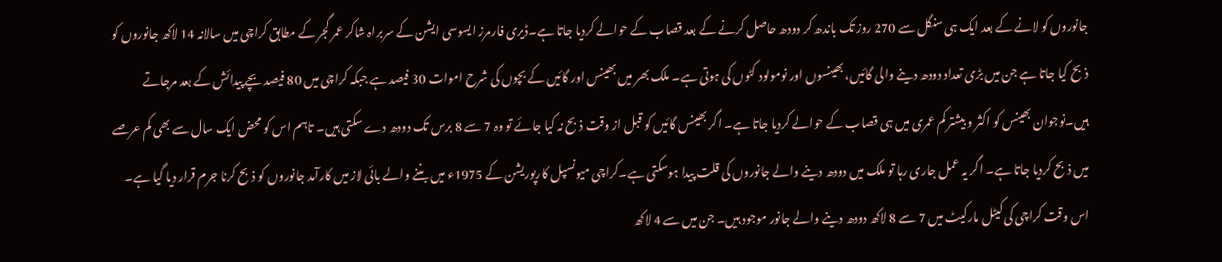جانوروں کو لانے کے بعد ایک ہی سنگل سے 270 روز تک باندھ کر دودھ حاصل کرنے کے بعد قصاب کے حوالے کردیا جاتا ہے۔ڈیری فارمرز ایسوسی ایشن کے سربراہ شاکر عمر گجر کے مطابق کراچی میں سالانہ 14 لاکھ جانوروں کو ذبح کیا جاتا ہے جن میں بڑی تعداد دودھ دینے والی گائیں، بھینسوں اور نومولود کٹوں کی ہوتی ہے۔ ملک بھر میں بھینس اور گائیں کے بچوں کی شرح اموات 30 فیصد ہے جبکہ کراچی میں 80 فیصد بچے پیدائش کے بعد مرجاتے ہیں۔نوجوان بھینس کو اکثر و بیشتر کم عمری میں ہی قصاب کے حوالے کردیا جاتا ہے۔ اگر بھینس گائیں کو قبل از وقت ذبح نہ کیا جائے تو وہ 7 سے 8 برس تک دودھ دے سکتی ہیں۔ تاہم اس کو محض ایک سال سے بھی کم عرصے میں ذبح کردیا جاتا ہے۔ اگر یہ عمل جاری رہا تو ملک میں دودھ دینے والے جانوروں کی قلت پیدا ہوسکتی ہے۔کراچی میونسپل کارپوریشن کے 1975ء میں بننے والے بائی لاز میں کارآمد جانوروں کو ذبح کرنا جرم قرار دیا گیا ہے۔ اس وقت کراچی کی کیٹل مارکیٹ میں 7 سے 8 لاکھ دودھ دینے والے جانور موجود ہیں۔ جن میں سے 4 لاکھ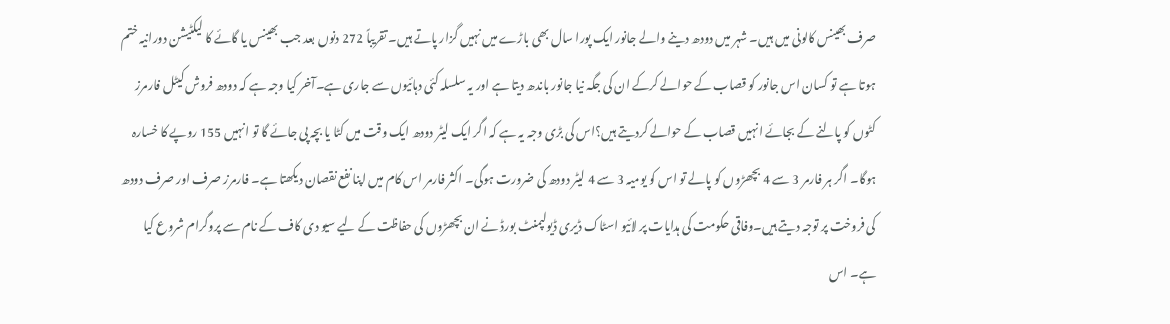صرف بھینس کالونی میں ہیں۔ شہر میں دودھ دینے والے جانور ایک پورا سال بھی باڑے میں نہیں گزار پاتے ہیں۔ تقریباً 272 دنوں بعد جب بھینس یا گائے کا لیکٹیشن دورانیہ ختم ہوتا ہے تو کسان اس جانور کو قصاب کے حوالے کرکے ان کی جگہ نیا جانور باندھ دیتا ہے اور یہ سلسلہ کئی دہائیوں سے جاری ہے۔آخر کیا وجہ ہے کہ دودھ فروش کیٹل فارمرز کٹوں کو پالنے کے بجائے انہیں قصاب کے حوالے کردیتے ہیں؟اس کی بڑی وجہ یہ ہے کہ اگر ایک لیٹر دودھ ایک وقت میں کٹا یا بچہ پی جائے گا تو انہیں 155 روپے کا خسارہ ہوگا۔ اگر ہر فارمر 3 سے 4 بچھڑوں کو پالے تو اس کو یومیہ 3 سے 4 لیٹر دودھ کی ضرورت ہوگی۔ اکثر فارمر اس کام میں اپنا نفع نقصان دیکھتا ہے۔ فارمرز صرف اور صرف دودھ کی فروخت پر توجہ دیتے ہیں۔وفاقی حکومت کی ہدایات پر لائیو اسٹاک ڈیری ڈیولپمنٹ بورڈ نے ان بچھڑوں کی حفاظت کے لیے سیو دی کاف کے نام سے پروگرام شروع کیا ہے۔ اس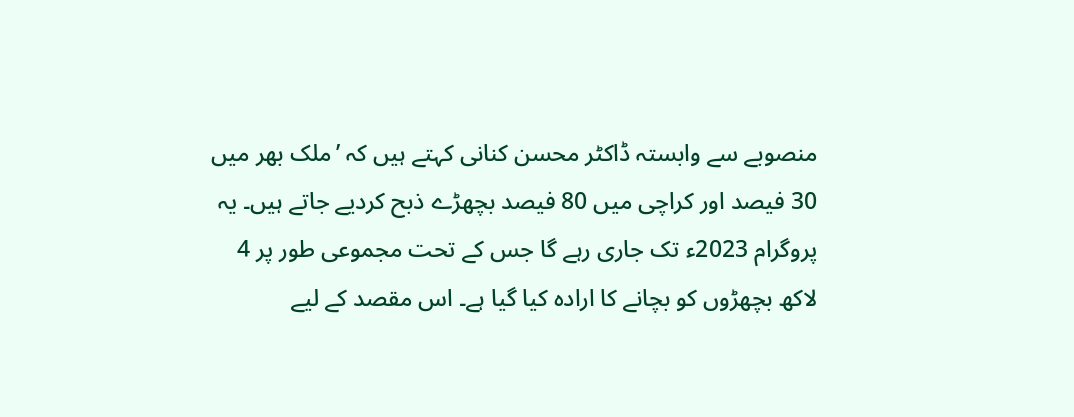منصوبے سے وابستہ ڈاکٹر محسن کنانی کہتے ہیں کہ ’ملک بھر میں 30 فیصد اور کراچی میں 80 فیصد بچھڑے ذبح کردیے جاتے ہیں۔ یہ پروگرام 2023ء تک جاری رہے گا جس کے تحت مجموعی طور پر 4 لاکھ بچھڑوں کو بچانے کا ارادہ کیا گیا ہے۔ اس مقصد کے لیے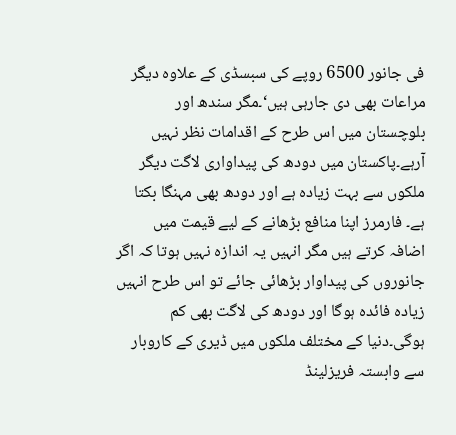فی جانور 6500 روپے کی سبسڈی کے علاوہ دیگر مراعات بھی دی جارہی ہیں‘۔مگر سندھ اور بلوچستان میں اس طرح کے اقدامات نظر نہیں آرہے۔پاکستان میں دودھ کی پیداواری لاگت دیگر ملکوں سے بہت زیادہ ہے اور دودھ بھی مہنگا بکتا ہے۔ فارمرز اپنا منافع بڑھانے کے لیے قیمت میں اضافہ کرتے ہیں مگر انہیں یہ اندازہ نہیں ہوتا کہ اگر جانوروں کی پیداوار بڑھائی جائے تو اس طرح انہیں زیادہ فائدہ ہوگا اور دودھ کی لاگت بھی کم ہوگی۔دنیا کے مختلف ملکوں میں ڈیری کے کاروبار سے وابستہ فریزلینڈ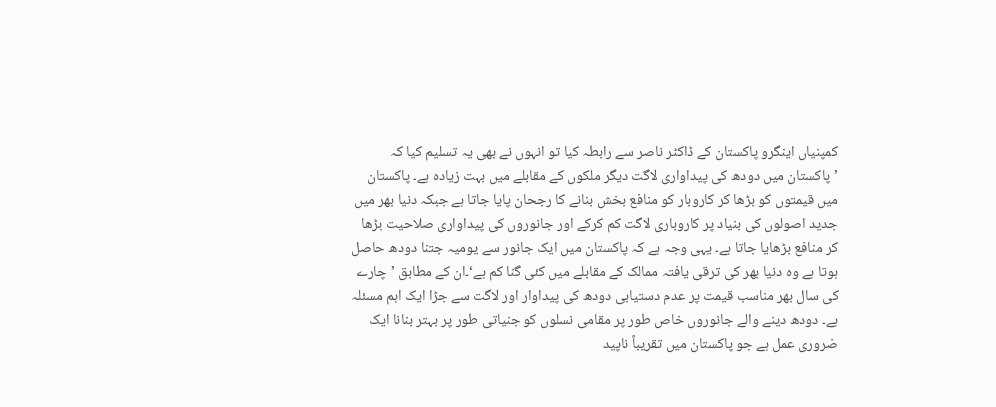کمپنیاں اینگرو پاکستان کے ڈاکٹر ناصر سے رابطہ کیا تو انہوں نے بھی یہ تسلیم کیا کہ ’پاکستان میں دودھ کی پیداواری لاگت دیگر ملکوں کے مقابلے میں بہت زیادہ ہے۔ پاکستان میں قیمتوں کو بڑھا کر کاروبار کو منافع بخش بنانے کا رجحان پایا جاتا ہے جبکہ دنیا بھر میں جدید اصولوں کی بنیاد پر کاروباری لاگت کم کرکے اور جانوروں کی پیداواری صلاحیت بڑھا کر منافع بڑھایا جاتا ہے۔ یہی وجہ ہے کہ پاکستان میں ایک جانور سے یومیہ جتنا دودھ حاصل ہوتا ہے وہ دنیا بھر کی ترقی یافتہ ممالک کے مقابلے میں کئی گنا کم ہے‘۔ان کے مطابق ’چارے کی سال بھر مناسب قیمت پر عدم دستیابی دودھ کی پیداوار اور لاگت سے جڑا ایک اہم مسئلہ ہے۔ دودھ دینے والے جانوروں خاص طور پر مقامی نسلوں کو جنیاتی طور پر بہتر بنانا ایک ضروری عمل ہے جو پاکستان میں تقریباً ناپید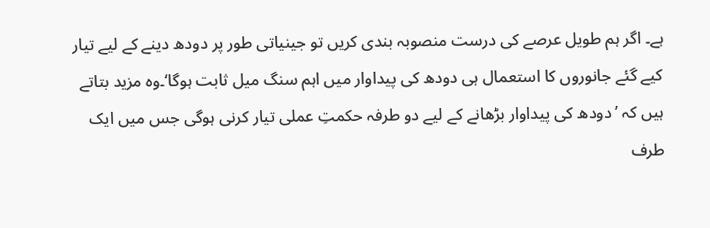ہے۔ اگر ہم طویل عرصے کی درست منصوبہ بندی کریں تو جینیاتی طور پر دودھ دینے کے لیے تیار کیے گئے جانوروں کا استعمال ہی دودھ کی پیداوار میں اہم سنگ میل ثابت ہوگا‘۔وہ مزید بتاتے ہیں کہ ’دودھ کی پیداوار بڑھانے کے لیے دو طرفہ حکمتِ عملی تیار کرنی ہوگی جس میں ایک طرف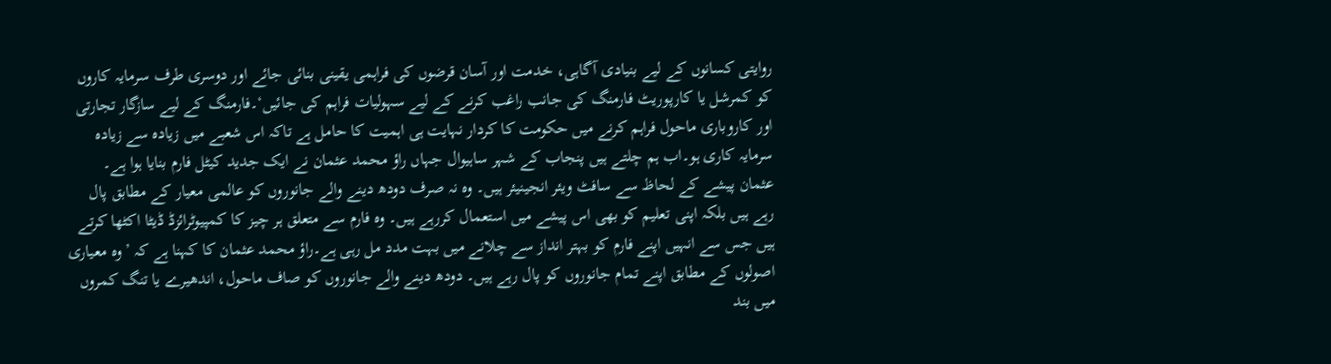روایتی کسانوں کے لیے بنیادی آگاہی، خدمت اور آسان قرضوں کی فراہمی یقینی بنائی جائے اور دوسری طرف سرمایہ کاروں کو کمرشل یا کارپوریٹ فارمنگ کی جانب راغب کرنے کے لیے سہولیات فراہم کی جائیں‘۔فارمنگ کے لیے سازگار تجارتی اور کاروباری ماحول فراہم کرنے میں حکومت کا کردار نہایت ہی اہمیت کا حامل ہے تاکہ اس شعبے میں زیادہ سے زیادہ سرمایہ کاری ہو۔اب ہم چلتے ہیں پنجاب کے شہر ساہیوال جہاں راؤ محمد عثمان نے ایک جدید کیٹل فارم بنایا ہوا ہے۔ عثمان پیشے کے لحاظ سے سافٹ ویئر انجینیئر ہیں۔ وہ نہ صرف دودھ دینے والے جانوروں کو عالمی معیار کے مطابق پال رہے ہیں بلکہ اپنی تعلیم کو بھی اس پیشے میں استعمال کررہے ہیں۔ وہ فارم سے متعلق ہر چیز کا کمپیوٹرائزڈ ڈیٹا اکٹھا کرتے ہیں جس سے انہیں اپنے فارم کو بہتر انداز سے چلانے میں بہت مدد مل رہی ہے۔راؤ محمد عثمان کا کہنا ہے کہ ’وہ معیاری اصولوں کے مطابق اپنے تمام جانوروں کو پال رہے ہیں۔ دودھ دینے والے جانوروں کو صاف ماحول، اندھیرے یا تنگ کمروں میں بند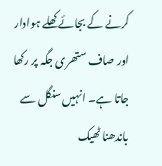کرنے کے بجائے کھلے ہوادار اور صاف ستھری جگہ پر رکھا جاتا ہے۔ انہیں سنگل سے باندھنا ٹھیک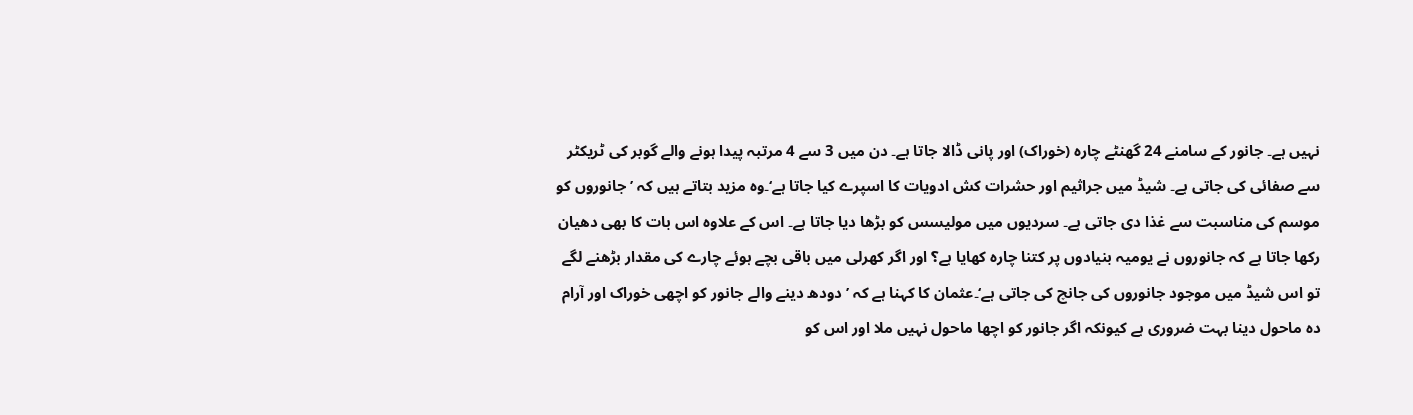نہیں ہے۔ جانور کے سامنے 24 گھنٹے چارہ (خوراک) اور پانی ڈالا جاتا ہے۔ دن میں 3 سے 4 مرتبہ پیدا ہونے والے گوبر کی ٹریکٹر سے صفائی کی جاتی ہے۔ شیڈ میں جراثیم اور حشرات کش ادویات کا اسپرے کیا جاتا ہے‘۔وہ مزید بتاتے ہیں کہ ’جانوروں کو موسم کی مناسبت سے غذا دی جاتی ہے۔ سردیوں میں مولیسس کو بڑھا دیا جاتا ہے۔ اس کے علاوہ اس بات کا بھی دھیان رکھا جاتا ہے کہ جانوروں نے یومیہ بنیادوں پر کتنا چارہ کھایا ہے؟ اور اگر کھرلی میں باقی بچے ہوئے چارے کی مقدار بڑھنے لگے تو اس شیڈ میں موجود جانوروں کی جانچ کی جاتی ہے‘۔عثمان کا کہنا ہے کہ ’دودھ دینے والے جانور کو اچھی خوراک اور آرام دہ ماحول دینا بہت ضروری ہے کیونکہ اگر جانور کو اچھا ماحول نہیں ملا اور اس کو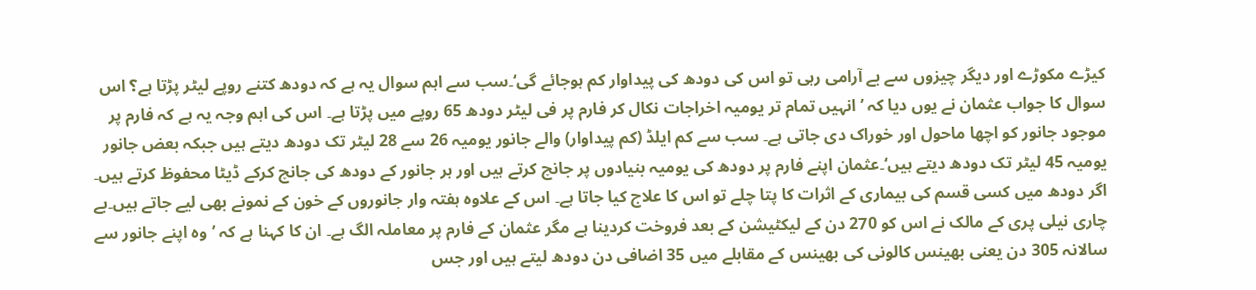کیڑے مکوڑے اور دیگر چیزوں سے بے آرامی رہی تو اس کی دودھ کی پیداوار کم ہوجائے گی‘۔سب سے اہم سوال یہ ہے کہ دودھ کتنے روپے لیٹر پڑتا ہے؟ اس سوال کا جواب عثمان نے یوں دیا کہ ’انہیں تمام تر یومیہ اخراجات نکال کر فارم پر فی لیٹر دودھ 65 روپے میں پڑتا ہے۔ اس کی اہم وجہ یہ ہے کہ فارم پر موجود جانور کو اچھا ماحول اور خوراک دی جاتی ہے۔ سب سے کم ایلڈ (کم پیداوار) والے جانور یومیہ 26 سے 28 لیٹر تک دودھ دیتے ہیں جبکہ بعض جانور یومیہ 45 لیٹر تک دودھ دیتے ہیں‘۔عثمان اپنے فارم پر دودھ کی یومیہ بنیادوں پر جانچ کرتے ہیں اور ہر جانور کے دودھ کی جانچ کرکے ڈیٹا محفوظ کرتے ہیں۔ اگر دودھ میں کسی قسم کی بیماری کے اثرات کا پتا چلے تو اس کا علاج کیا جاتا ہے۔ اس کے علاوہ ہفتہ وار جانوروں کے خون کے نمونے بھی لیے جاتے ہیں۔بے چاری نیلی پری کے مالک نے اس کو 270 دن کے لیکٹیشن کے بعد فروخت کردینا ہے مگر عثمان کے فارم پر معاملہ الگ ہے۔ ان کا کہنا ہے کہ ’وہ اپنے جانور سے سالانہ 305 دن یعنی بھینس کالونی کی بھینس کے مقابلے میں 35 اضافی دن دودھ لیتے ہیں اور جس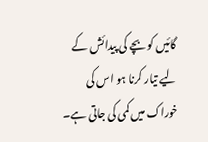گائیں کو بچے کی پیدائش کے لیے تیار کرنا ہو اس کی خوراک میں کمی کی جاتی ہے۔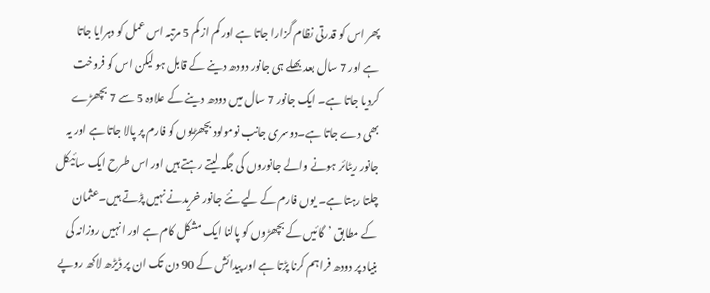پھر اس کو قدرتی نظام گزارا جاتا ہے اور کم از کم 5 مرتبہ اس عمل کو دہرایا جاتا ہے اور 7 سال بعد بھلے ہی جانور دودھ دینے کے قابل ہو لیکن اس کو فروخت کردیا جاتا ہے۔ ایک جانور 7 سال میں دودھ دینے کے علاوہ 5 سے 7 بچھڑے بھی دے جاتا ہے۔دوسری جانب نومولود بچھڑیوں کو فارم پر پالا جاتا ہے اور یہ جانور ریٹائر ہونے والے جانوروں کی جگہ لیتے رہتے ہیں اور اس طرح ایک سائیکل چلتا رہتا ہے۔ یوں فارم کے لیے نئے جانور خریدنے نہیں پڑتے ہیں۔عثمان کے مطابق ’گائیں کے بچھڑوں کو پالنا ایک مشکل کام ہے اور انہیں روزانہ کی بنیاد پر دودھ فراہم کرنا پڑتا ہے اور پیدائش کے 90 دن تک ان پر ڈیڑھ لاکھ روپے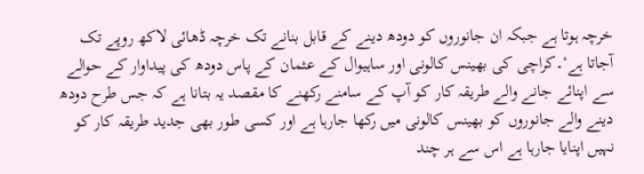خرچہ ہوتا ہے جبکہ ان جانوروں کو دودھ دینے کے قابل بنانے تک خرچہ ڈھائی لاکھ روپے تک آجاتا ہے‘۔کراچی کی بھینس کالونی اور ساہیوال کے عثمان کے پاس دودھ کی پیداوار کے حوالے سے اپنائے جانے والے طریقہ کار کو آپ کے سامنے رکھنے کا مقصد یہ بتانا ہے کہ جس طرح دودھ دینے والے جانوروں کو بھینس کالونی میں رکھا جارہا ہے اور کسی طور بھی جدید طریقہ کار کو نہیں اپنایا جارہا ہے اس سے ہر چند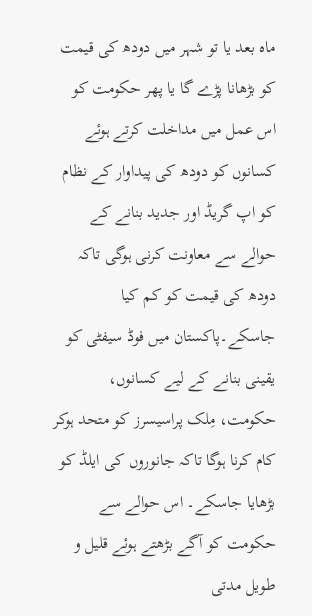ماہ بعد یا تو شہر میں دودھ کی قیمت کو بڑھانا پڑے گا یا پھر حکومت کو اس عمل میں مداخلت کرتے ہوئے کسانوں کو دودھ کی پیداوار کے نظام کو اپ گریڈ اور جدید بنانے کے حوالے سے معاونت کرنی ہوگی تاکہ دودھ کی قیمت کو کم کیا جاسکے۔پاکستان میں فوڈ سیفٹی کو یقینی بنانے کے لیے کسانوں، حکومت، مِلک پراسیسرز کو متحد ہوکر کام کرنا ہوگا تاکہ جانوروں کی ایلڈ کو بڑھایا جاسکے۔ اس حوالے سے حکومت کو آگے بڑھتے ہوئے قلیل و طویل مدتی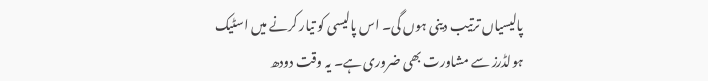پالیسیاں ترتیب دینی ہوں گی۔ اس پالیسی کو تیار کرنے میں اسٹیک ہولڈرز سے مشاورت بھی ضروری ہے۔ یہ وقت دودھ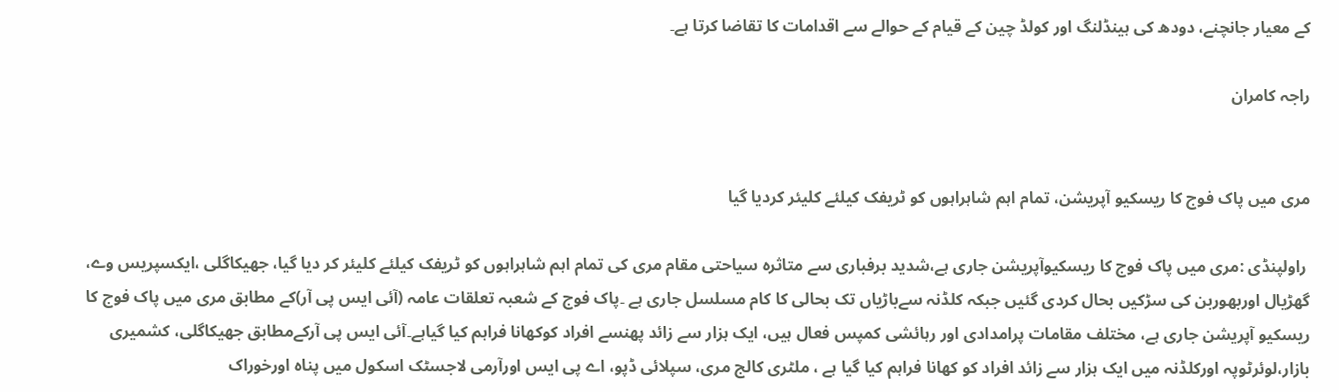کے معیار جانچنے، دودھ کی ہینڈلنگ اور کولڈ چین کے قیام کے حوالے سے اقدامات کا تقاضا کرتا ہے۔

راجہ کامران


مری میں پاک فوج کا ریسکیو آپریشن، تمام اہم شاہراہوں کو ٹریفک کیلئے کلیئر کردیا گیا

 راولپنڈی :مری میں پاک فوج کا ریسکیوآپریشن جاری ہے،شدید برفباری سے متاثرہ سیاحتی مقام مری کی تمام اہم شاہراہوں کو ٹریفک کیلئے کلیئر کر دیا گیا، جھیکاگلی ،ایکسپریس وے، گھڑیال اوربھوربن کی سڑکیں بحال کردی گئیں جبکہ کلڈنہ سےباڑیاں تک بحالی کا کام مسلسل جاری ہے ۔پاک فوج کے شعبہ تعلقات عامہ (آئی ایس پی آر)کے مطابق مری میں پاک فوج کا ریسکیو آپریشن جاری ہے، مختلف مقامات پرامدادی اور رہائشی کمپس فعال ہیں، ایک ہزار سے زائد پھنسے افراد کوکھانا فراہم کیا گیاہے۔آئی ایس پی آرکےمطابق جھیکاگلی، کشمیری بازار،لوئرٹوپہ اورکلڈنہ میں ایک ہزار سے زائد افراد کو کھانا فراہم کیا گیا ہے ، ملٹری کالج مری، سپلائی ڈپو، اے پی ایس اورآرمی لاجسٹک اسکول میں پناہ اورخوراک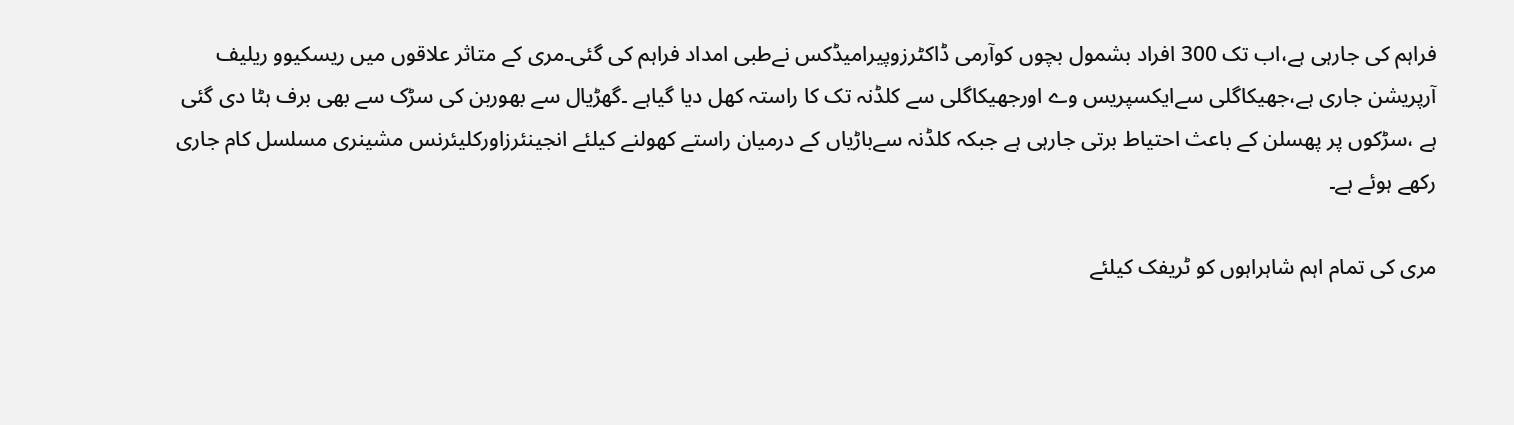فراہم کی جارہی ہے،اب تک 300 افراد بشمول بچوں کوآرمی ڈاکٹرزوپیرامیڈکس نےطبی امداد فراہم کی گئی۔مری کے متاثر علاقوں میں ریسکیوو ریلیف آرپریشن جاری ہے،جھیکاگلی سےایکسپریس وے اورجھیکاگلی سے کلڈنہ تک کا راستہ کھل دیا گیاہے ۔گھڑیال سے بھوربن کی سڑک سے بھی برف ہٹا دی گئی ہے ،سڑکوں پر پھسلن کے باعث احتیاط برتی جارہی ہے جبکہ کلڈنہ سےباڑیاں کے درمیان راستے کھولنے کیلئے انجینئرزاورکلیئرنس مشینری مسلسل کام جاری رکھے ہوئے ہے۔

مری کی تمام اہم شاہراہوں کو ٹریفک کیلئے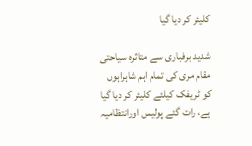کلیئر کر دیا گیا

شدید برفباری سے متاثرہ سیاحتی مقام مری کی تمام اہم شاہراہوں کو ٹریفک کیلئے کلیئر کر دیا گیا ہے، رات گئے پولیس اورانتظامیہ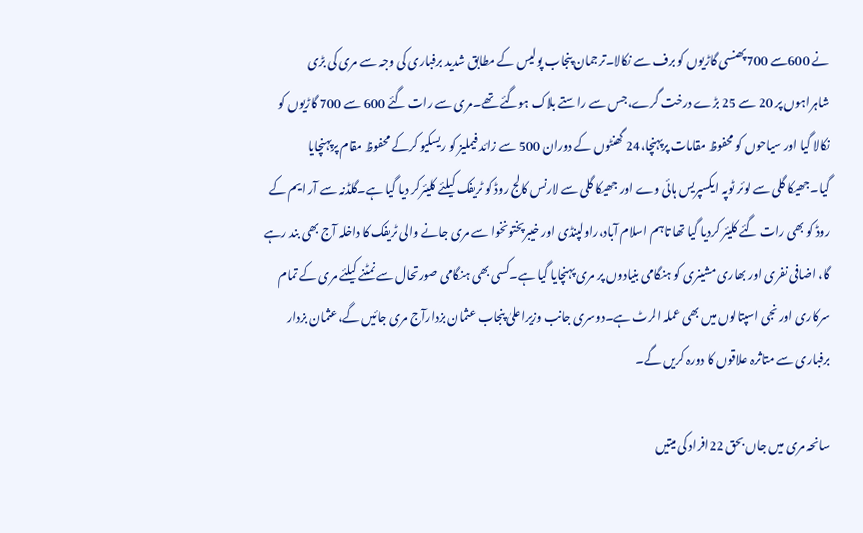نے 600سے 700پھنسی گاڑیوں کو برف سے نکالا۔ترجمان پنجاب پولیس کے مطابق شدید برفباری کی وجہ سے مری کی بڑی شاہراہوں پر 20 سے 25 بڑے درخت گرے،جس سے راستے بلاک ہوگئے تھے۔مری سے رات گئے 600 سے 700 گاڑیوں کو نکالا گیا اور سیاحوں کو محفوظ مقامات پرپہنچا،24 گھنٹوں کے دوران 500 سے زائد فیملیز کو ریسکیو کرکے محفوظ مقام پرپہنچایا گیا۔جھیکا گلی سے لوئر ٹوپہ ایکسپریس ہائی وے اور جھیکا گلی سے لارنس کالج روڈ کو ٹریفک کیلئے کلیئرکر دیا گیا ہے۔گلڈنہ سے آر ایم کے روڈ کو بھی رات گئے کلیئر کردیا گیا تھا تاہم اسلام آباد،راولپنڈی اور خیبرپختونخوا سے مری جانے والی ٹریفک کا داخلہ آج بھی بند رہے گا، اضافی نفری اور بھاری مشینری کو ہنگامی بنیادوں پر مری پہنچایا گیا ہے۔کسی بھی ہنگامی صورتحال سے نمٹنے کیلئے مری کے تمام سرکاری اور نجی اسپتالوں میں بھی عملہ الرٹ ہے۔دوسری جانب وزیراعلیٰ پنجاب عثمان بزدارآج مری جائیں گے،عثمان بزدار برفباری سے متاثرہ علاقوں کا دورہ کریں گے۔

سانحہ مری میں جاں بحق 22افراد کی میتیں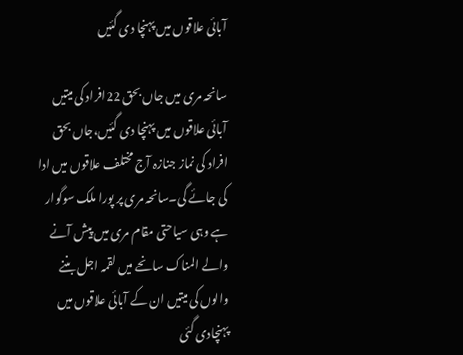آبائی علاقوں میں پہنچا دی گئیں

سانحہ مری میں جاں بحق 22افراد کی میتیں آبائی علاقوں میں پہنچا دی گئیں،جاں بحق افراد کی نماز جنازہ آج مختلف علاقوں میں ادا کی جائے گی۔سانحہ مری پر پورا ملک سوگوار ہے وہی سیاحتی مقام مری میں پیش آنے والے المناک سانحے میں لقمہ اجل بننے والوں کی میتیں ان کے آبائی علاقوں میں پہنچادی گئی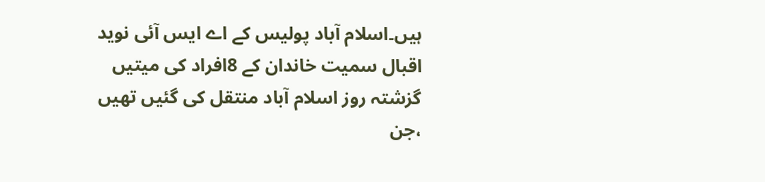ہیں۔اسلام آباد پولیس کے اے ایس آئی نوید اقبال سمیت خاندان کے 8افراد کی میتیں گزشتہ روز اسلام آباد منتقل کی گئیں تھیں ،جن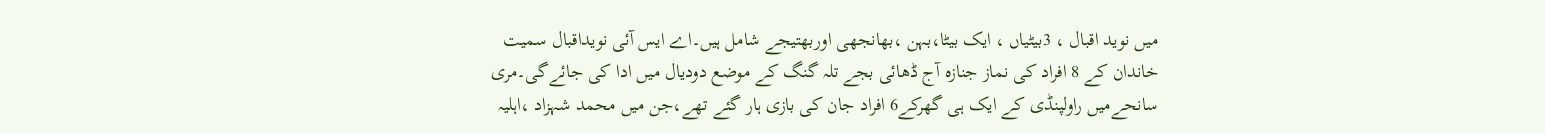میں نوید اقبال ، 3بیٹیاں ، ایک بیٹا،بہن ،بھانجھی اوربھتیجے شامل ہیں۔اے ایس آئی نویداقبال سمیت خاندان کے 8 افراد کی نماز جنازہ آج ڈھائی بجے تلہ گنگ کے موضع دودیال میں ادا کی جائےگی۔مری سانحےمیں راولپنڈی کے ایک ہی گھرکے6 افراد جان کی بازی ہار گئے تھے،جن میں محمد شہزاد ،اہلیہ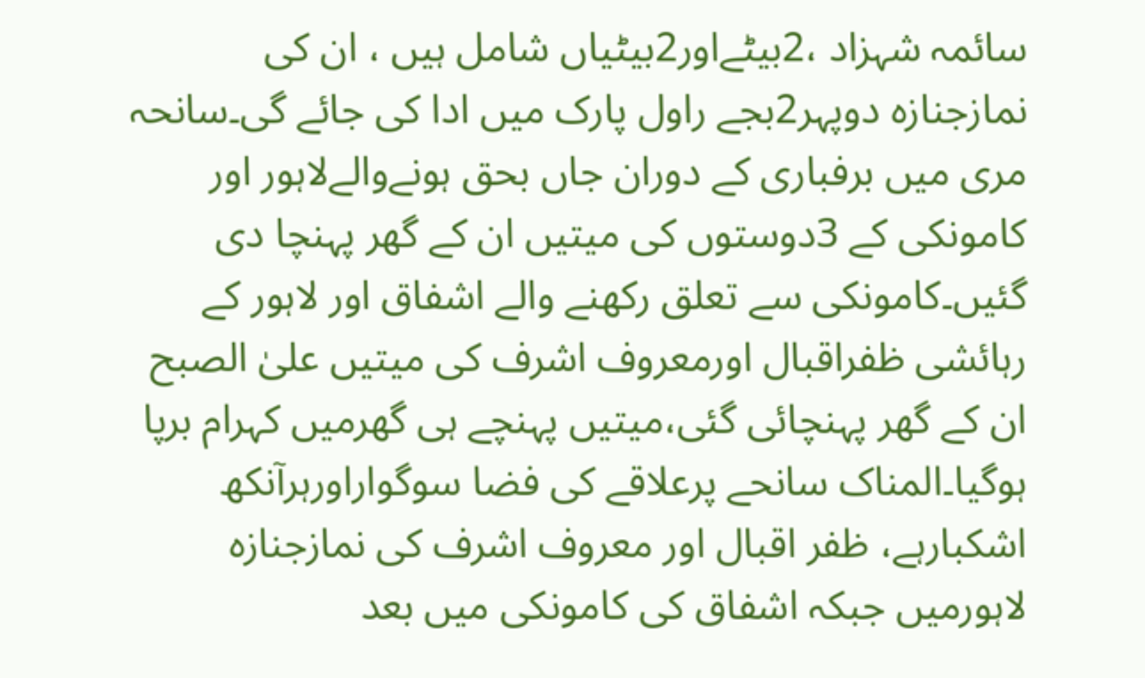سائمہ شہزاد ،2بیٹےاور2بیٹیاں شامل ہیں ، ان کی نمازجنازہ دوپہر2بجے راول پارک میں ادا کی جائے گی۔سانحہ مری میں برفباری کے دوران جاں بحق ہونےوالےلاہور اور کامونکی کے 3دوستوں کی میتیں ان کے گھر پہنچا دی گئیں۔کامونکی سے تعلق رکھنے والے اشفاق اور لاہور کے رہائشی ظفراقبال اورمعروف اشرف کی میتیں علیٰ الصبح ان کے گھر پہنچائی گئی،میتیں پہنچے ہی گھرمیں کہرام برپا ہوگیا۔المناک سانحے پرعلاقے کی فضا سوگواراورہرآنکھ اشکبارہے، ظفر اقبال اور معروف اشرف کی نمازجنازہ لاہورمیں جبکہ اشفاق کی کامونکی میں بعد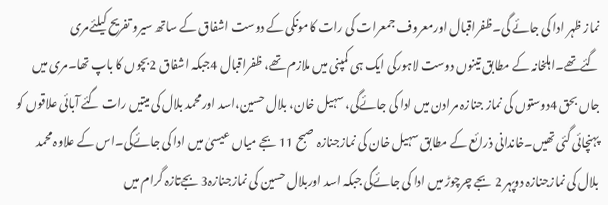نماز ظہر ادا کی جائے گی۔ظفراقبال اورمعروف جمعرات کی رات کامونکی کے دوست اشفاق کے ساتھ سیرو تفریح کیلئےمری گئےتھے۔اہلخانہ کے مطابق تینوں دوست لاہورکی ایک ہی کمپنی میں ملازم تھے، ظفراقبال 4جبکہ اشفاق 2بچوں کا باپ تھا۔مری میں جاں بحق 4دوستوں کی نماز جنازہ مرادن میں ادا کی جائےگی، سہیل خان، بلال حسین،اسد اورمحمد بلال کی میتیں رات گئے آبائی علاقوں کو پہنچائی گئی تھیں۔خاندانی ذرائع کے مطابق سہیل خان کی نمازجنازہ صبح 11 بجے میاں عیسیٰ میں ادا کی جائےگی۔اس کے علاوہ محمد بلال کی نمازجنازہ دوپہر 2 بجے چرچوڑ میں ادا کی جائےگی جبکہ اسد اوربلال حسین کی نمازجنازہ3 بجےتازہ گرام میں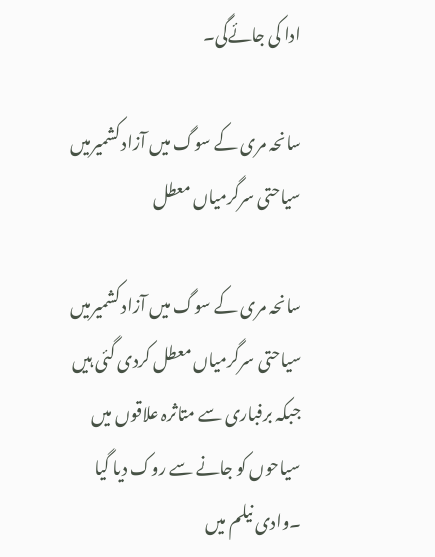ادا کی جائےگی۔

سانحہ مری کے سوگ میں آزاد کشمیرمیں سیاحتی سرگرمیاں معطل

سانحہ مری کے سوگ میں آزاد کشمیرمیں سیاحتی سرگرمیاں معطل کردی گئی ہیں جبکہ برفباری سے متاثرہ علاقوں میں سیاحوں کو جانے سے روک دیا گیا ۔وادی نیلم میں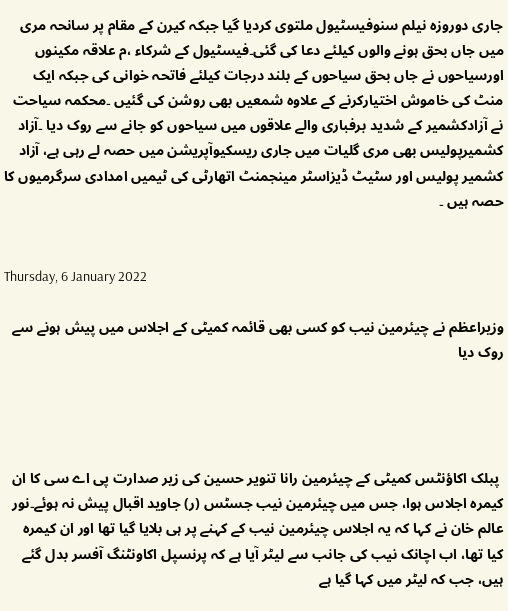جاری دوروزہ نیلم سنوفیسٹیول ملتوی کردیا گیا جبکہ کیرن کے مقام پر سانحہ مری میں جاں بحق ہونے والوں کیلئے دعا کی گئی۔فیسٹیول کے شرکاء ،م علاقہ مکینوں اورسیاحوں نے جاں بحق سیاحوں کے بلند درجات کیلئے فاتحہ خوانی کی جبکہ ایک منٹ کی خاموش اختیارکرنے کے علاوہ شمعیں بھی روشن کی گئیں ۔محکمہ سیاحت نے آزادکشمیر کے شدید برفباری والے علاقوں میں سیاحوں کو جانے سے روک دیا ۔آزاد کشمیرپولیس بھی مری گلیات میں جاری ریسکیوآپریشن میں حصہ لے رہی ہے، آزاد کشمیر پولیس اور سٹیٹ ڈیزاسٹر مینجمنٹ اتھارٹی کی ٹیمیں امدادی سرگرمیوں کا حصہ ہیں ۔


Thursday, 6 January 2022

وزیراعظم نے چیئرمین نیب کو کسی بھی قائمہ کمیٹی کے اجلاس میں پیش ہونے سے روک دیا




 پبلک اکاؤنٹس کمیٹی کے چیئرمین رانا تنویر حسین کی زیر صدارت پی اے سی کا ان کیمرہ اجلاس ہوا، جس میں چیئرمین نیب جسٹس (ر) جاوید اقبال پیش نہ ہوئے۔نور عالم خان نے کہا کہ یہ اجلاس چیئرمین نیب کے کہنے پر ہی بلایا گیا تھا اور ان کیمرہ کیا تھا، اب اچانک نیب کی جانب سے لیٹر آیا ہے کہ پرنسپل اکاونٹنگ آفسر بدل گئے ہیں، جب کہ لیٹر میں کہا گیا ہے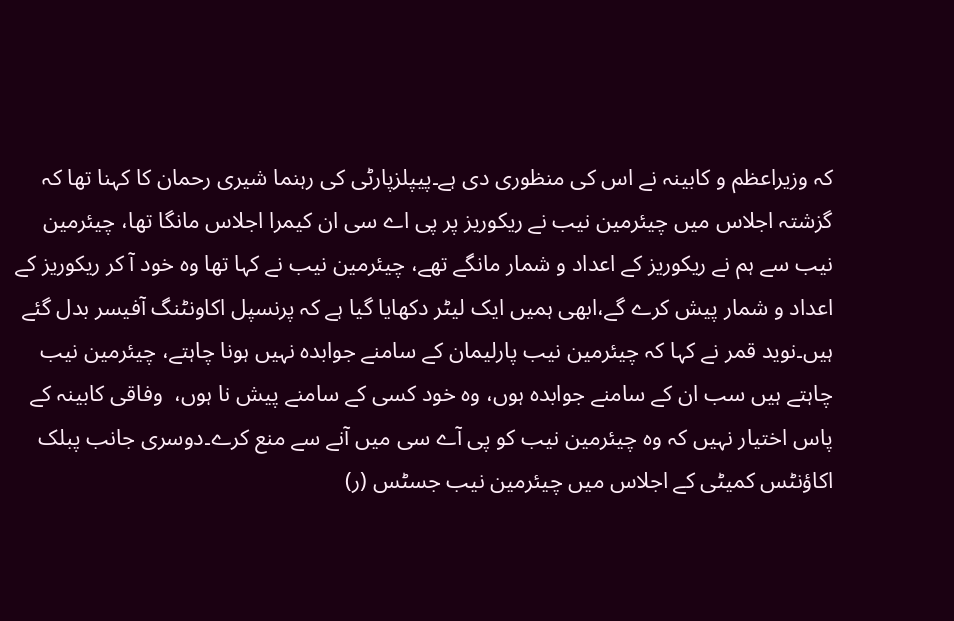کہ وزیراعظم و کابینہ نے اس کی منظوری دی ہے۔پیپلزپارٹی کی رہنما شیری رحمان کا کہنا تھا کہ گزشتہ اجلاس میں چیئرمین نیب نے ریکوریز پر پی اے سی ان کیمرا اجلاس مانگا تھا، چیئرمین نیب سے ہم نے ریکوریز کے اعداد و شمار مانگے تھے، چیئرمین نیب نے کہا تھا وہ خود آ کر ریکوریز کے اعداد و شمار پیش کرے گے،ابھی ہمیں ایک لیٹر دکھایا گیا ہے کہ پرنسپل اکاونٹنگ آفیسر بدل گئے ہیں۔نوید قمر نے کہا کہ چیئرمین نیب پارلیمان کے سامنے جوابدہ نہیں ہونا چاہتے، چیئرمین نیب چاہتے ہیں سب ان کے سامنے جوابدہ ہوں، وہ خود کسی کے سامنے پیش نا ہوں،  وفاقی کابینہ کے پاس اختیار نہیں کہ وہ چیئرمین نیب کو پی آے سی میں آنے سے منع کرے۔دوسری جانب پبلک اکاؤنٹس کمیٹی کے اجلاس میں چیئرمین نیب جسٹس (ر)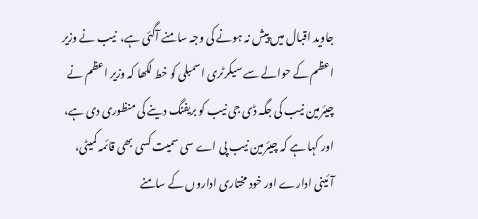جاوید اقبال میں پیش نہ ہونے کی وجہ سامنے آگئی ہے،  نیب نے وزیر اعظم کے حوالے سے سیکرٹری اسمبلی کو خط لکھا کہ وزیر اعظم نے چیئرمین نیب کی جگہ ڈی جی نیب کو بریفنگ دینے کی منظوری دی ہے، اور کہا ہے کہ چیئرمین نیب پی اے سی سمیت کسی بھی قائمہ کمیٹی، آئینی ادارے اور خود مختاری اداروں کے سامنے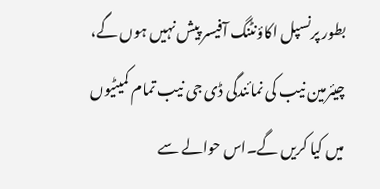بطور پرنسپل اکاؤنٹنگ آفیسر پیش نہیں ہوں گے، چیئرمین نیب کی نمائندگی ڈی جی نیب تمام کمیٹیوں میں کیا کریں گے۔اس حوالے سے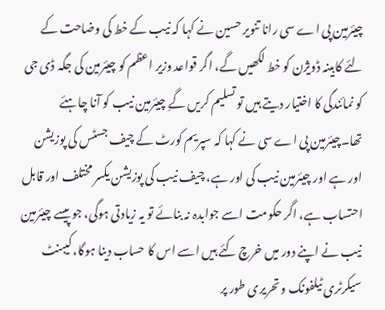چیئرمین پی اے سی رانا تنویر حسین نے کہا کہ نیب کے خط کی وضاحت کے لئے کابینہ ڈویژن کو خط لکھیں گے، اگر قواعد وزیر اعظم کو چیئرمین کی جگہ ڈی جی کو نمائندگی کا اختیار دیتے ہیں تو تسلیم کریں گےِ چیئرمین نیب کو آنا چاہئے تھا۔چیئرمین پی اے سی نے کہا کہ سپریم کورٹ کے چیف جسٹس کی پوزیشن اور ہے اور چیئرمین نیب کی اور ہے، چیف نیب کی پوزیشن یکسر مختلف اور قابل احتساب ہے، اگر حکومت اسے جوابدہ نہ بنائے تو یہ زیادتی ہوگی، جو پیسے چیئرمین نیب نے اپنے دور میں خرچ کئے ہیں اسے اس کا حساب دینا ہوگا، کیبنٹ سیکرٹری ٹیلفونک و تحریری طور پر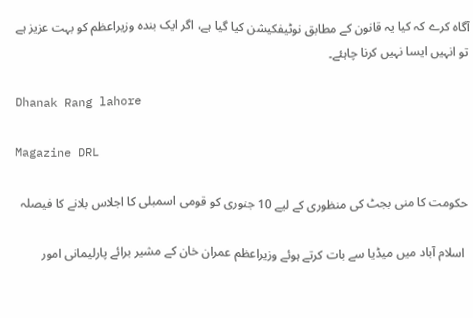آگاہ کرے کہ کیا یہ قانون کے مطابق نوٹیفکیشن کیا گیا ہے، اگر ایک بندہ وزیراعظم کو بہت عزیز ہے تو انہیں ایسا نہیں کرنا چاہئے۔

Dhanak Rang lahore

Magazine DRL

حکومت کا منی بجٹ کی منظوری کے لیے 10 جنوری کو قومی اسمبلی کا اجلاس بلانے کا فیصلہ

 اسلام آباد میں میڈیا سے بات کرتے ہوئے وزیراعظم عمران خان کے مشیر برائے پارلیمانی امور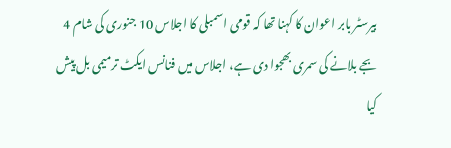بیرسٹر بابر اعوان کا کہنا تھا کہ قومی اسمبلی کا اجلاس 10 جنوری کی شام 4 بجے بلانے کی سمری بھجوا دی ہے، اجلاس میں فنانس ایکٹ ترمیمی بل پیش کیا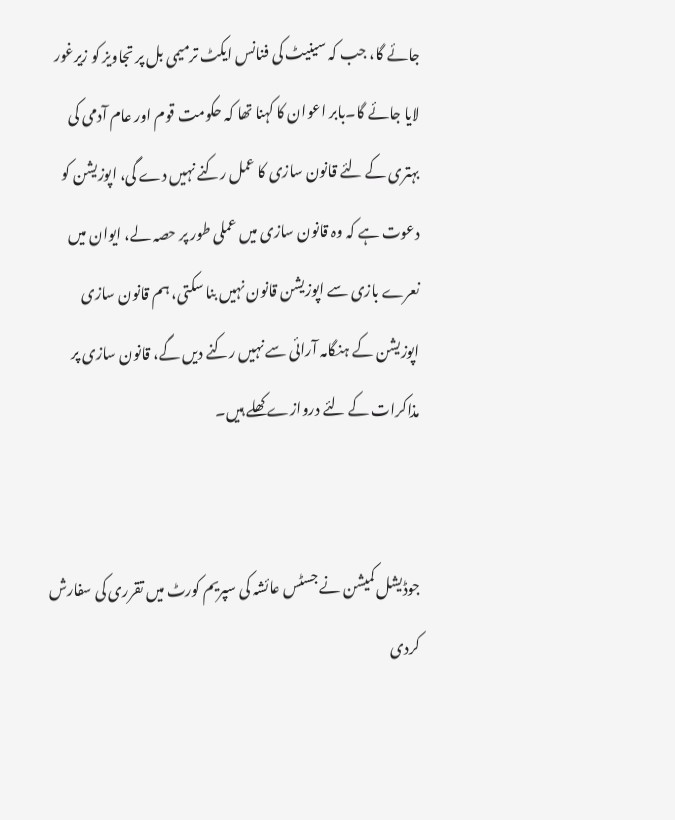جائے گا، جب کہ سینیٹ کی فنانس ایکٹ ترمیمی بل پر تجاویز کو زیرغور لایا جائے گا۔بابر اعوان کا کہنا تھا کہ حکومت قوم اور عام آدمی کی بہتری کے لئے قانون سازی کا عمل رکنے نہیں دے گی، اپوزیشن کو دعوت ہے کہ وہ قانون سازی میں عملی طور پر حصہ لے، ایوان میں نعرے بازی سے اپوزیشن قانون نہیں بنا سکتی، ہم قانون سازی اپوزیشن کے ہنگامہ آرائی سے نہیں رکنے دیں گے، قانون سازی پر مذاکرات کے لئے دروازے کھلے ہیں۔


جوڈیشل کمیشن نے جسٹس عائشہ کی سپریم کورٹ میں تقرری کی سفارش کردی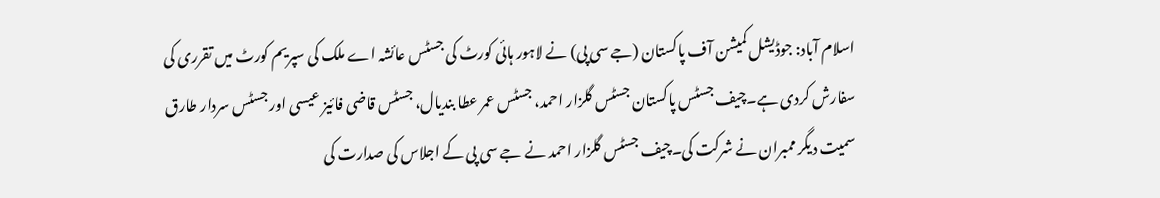اسلام آباد: جوڈیشل کمیشن آف پاکستان (جے سی پی) نے لاہور ہائی کورٹ کی جسٹس عائشہ اے ملک کی سپریم کورٹ میں تقرری کی سفارش کردی ہے۔چیف جسٹس پاکستان جسٹس گلزار احمد، جسٹس عمر عطا بندیال، جسٹس قاضی فائیز عیسی اور جسٹس سردار طارق سمیت دیگر ممبران نے شرکت کی۔چیف جسٹس گلزار احمد نے جے سی پی کے اجلاس کی صدارت کی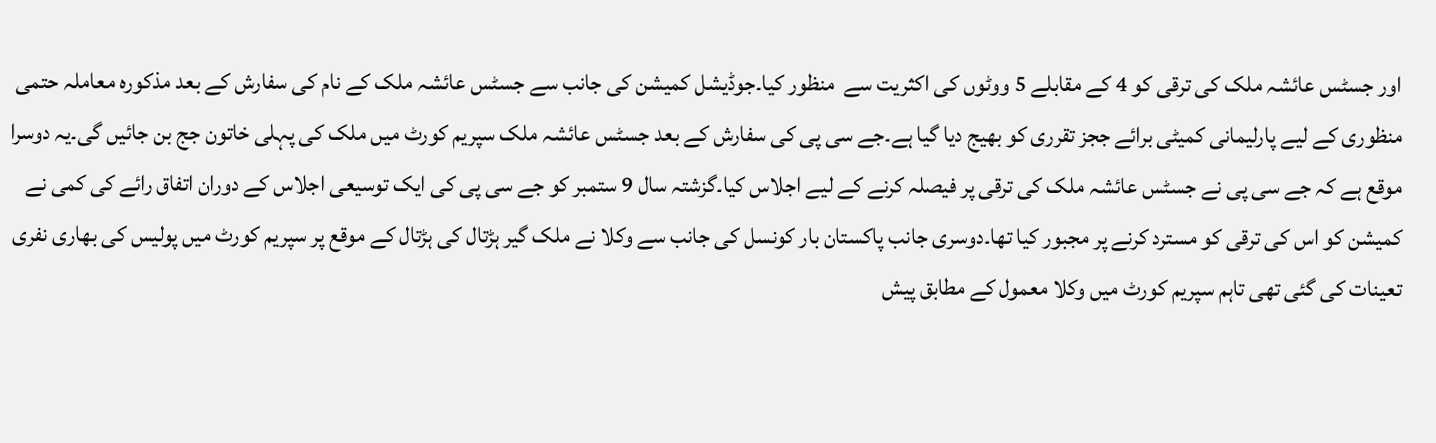اور جسٹس عائشہ ملک کی ترقی کو 4 کے مقابلے 5 ووٹوں کی اکثریت سے  منظور کیا۔جوڈیشل کمیشن کی جانب سے جسٹس عائشہ ملک کے نام کی سفارش کے بعد مذکورہ معاملہ حتمی منظوری کے لیے پارلیمانی کمیٹی برائے ججز تقرری کو بھیج دیا گیا ہے۔جے سی پی کی سفارش کے بعد جسٹس عائشہ ملک سپریم کورٹ میں ملک کی پہلی خاتون جج بن جائیں گی۔یہ دوسرا موقع ہے کہ جے سی پی نے جسٹس عائشہ ملک کی ترقی پر فیصلہ کرنے کے لیے اجلاس کیا۔گزشتہ سال 9 ستمبر کو جے سی پی کی ایک توسیعی اجلاس کے دوران اتفاق رائے کی کمی نے کمیشن کو اس کی ترقی کو مسترد کرنے پر مجبور کیا تھا۔دوسری جانب پاکستان بار کونسل کی جانب سے وکلا نے ملک گیر ہڑتال کی ہڑتال کے موقع پر سپریم کورٹ میں پولیس کی بھاری نفری تعینات کی گئی تھی تاہم سپریم کورٹ میں وکلا معمول کے مطابق پیش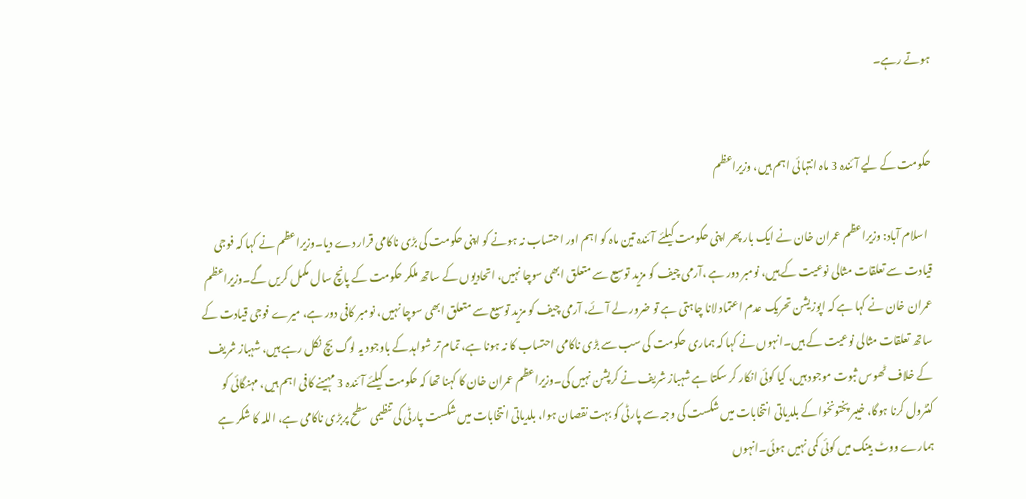ہوتے رہے۔


حکومت کے لیے آئندہ 3 ماہ انتہائی اہم ہیں، وزیراعظم

  اسلام آباد: وزیراعظم عمران خان نے ایک بار پھر اپنی حکومت کیلئے آئندہ تین ماہ کو اہم اور احتساب نہ ہونے کو اپنی حکومت کی بڑی ناکامی قرار دے دیا۔وزیراعظم نے کہا کہ فوجی قیادت سے تعلقات مثالی نوعیت کے ہیں، نومبر دور ہے ،آرمی چیف کو مزید توسیع سے متعلق ابھی سوچا نہیں، اتحادیوں کے ساتھ ملکر حکومت کے پانچ سال مکمل کریں گے۔وزیراعظم عمران خان نے کہا ہے کہ اپوزیشن تحریک عدم اعتماد لانا چاہتی ہے تو ضرور لے آئے، آرمی چیف کو مزید توسیع سے متعلق ابھی سوچا نہیں، نومبر کافی دور ہے، میرے فوجی قیادت کے ساتھ تعلقات مثالی نوعیت کے ہیں۔انہوں نے کہا کہ ہماری حکومت کی سب سے بڑی ناکامی احتساب کا نہ ہونا ہے، تمام تر شواہد کے باوجود یہ لوگ بچ نکل رہے ہیں، شہباز شریف کے خلاف ٹھوس ثبوت موجود ہیں، کیا کوئی انکار کر سکتا ہے شہباز شریف نے کرپشن نہیں کی۔وزیراعظم عمران خان کا کہنا تھا کہ حکومت کیلئے آئندہ 3 مہینے کافی اہم ہیں، مہنگائی کو کنٹرول کرنا ہوگا، خیبر پختونخوا کے بلدیاتی انتخابات میں شکست کی وجہ سے پارٹی کو بہت نقصان ہوا، بلدیاتی انتخابات میں شکست پارٹی کی تنظیمی سطح پربڑی ناکامی ہے، اللہ کا شکر ہے ہمارے ووٹ بینک میں کوئی کمی نہیں ہوئی۔انہوں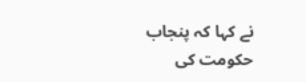نے کہا کہ پنجاب حکومت کی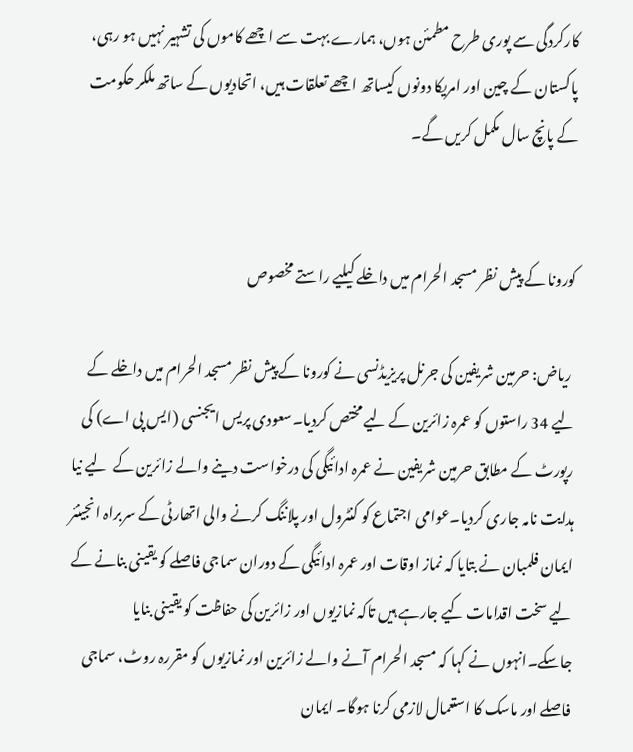کارکردگی سے پوری طرح مطمئن ہوں، ہمارے بہت سے اچھے کاموں کی تشہیر نہیں ہو رہی، پاکستان کے چین اور امریکا دونوں کیساتھ اچھے تعلقات ہیں، اتحادیوں کے ساتھ ملکر حکومت کے پانچ سال مکمل کریں گے۔


کورونا کے پیش نظر مسجد الحرام میں داخلے کیلیے راستے مخصوص

 ریاض: حرمین شریفین کی جرنل پریزیڈنسی نے کورونا کے پیش نظر مسجد الحرام میں داخلے کے لیے 34 راستوں کو عمرہ زائرین کے لیے مختص کردیا۔سعودی پریس ایجنسی (ایس پی اے) کی رپورٹ کے مطابق حرمین شریفین نے عمرہ ادائیگی کی درخواست دینے والے زائرین کے  لیے نیا ہدایت نامہ جاری کردیا۔عوامی اجتماع کو کنٹرول اور پلاننگ کرنے والی اتھارٹی کے سربراہ انجینئر ایمان فلمبان نے بتایا کہ نماز اوقات اور عمرہ ادائیگی کے دوران سماجی فاصلے کو یقینی بنانے کے لیے سخت اقدامات کیے جارہے ہیں تاکہ نمازیوں اور زائرین کی حفاظت کو یقینی بنایا جاسکے۔انہوں نے کہا کہ مسجد الحرام آنے والے زائرین اور نمازیوں کو مقررہ روٹ، سماجی فاصلے اور ماسک کا استعمال لازمی کرنا ہوگا۔ ایمان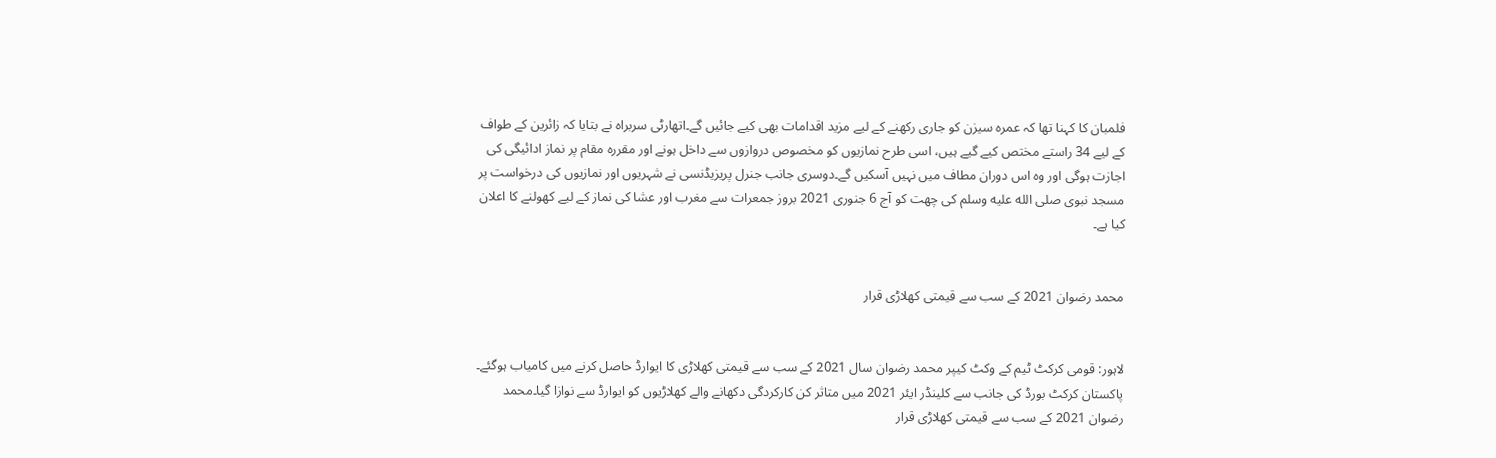فلمبان کا کہنا تھا کہ عمرہ سیزن کو جاری رکھنے کے لیے مزید اقدامات بھی کیے جائیں گے۔اتھارٹی سربراہ نے بتایا کہ زائرین کے طواف  کے لیے 34 راستے مختص کیے گیے ہیں، اسی طرح نمازیوں کو مخصوص دروازوں سے داخل ہونے اور مقررہ مقام پر نماز ادائیگی کی اجازت ہوگی اور وہ اس دوران مطاف میں نہیں آسکیں گے۔دوسری جانب جنرل پریزیڈنسی نے شہریوں اور نمازیوں کی درخواست پر مسجد نبوی صلى الله عليه وسلم کی چھت کو آج 6 جنوری 2021 بروز جمعرات سے مغرب اور عشا کی نماز کے لیے کھولنے کا اعلان کیا ہے۔


محمد رضوان 2021 کے سب سے قیمتی کھلاڑی قرار


لاہور: قومی کرکٹ ٹیم کے وکٹ کیپر محمد رضوان سال 2021 کے سب سے قیمتی کھلاڑی کا ایوارڈ حاصل کرنے میں کامیاب ہوگئے۔ پاکستان کرکٹ بورڈ کی جانب سے کلینڈر ایئر 2021 میں متاثر کن کارکردگی دکھانے والے کھلاڑیوں کو ایوارڈ سے نوازا گیا۔محمد رضوان 2021 کے سب سے قیمتی کھلاڑی قرار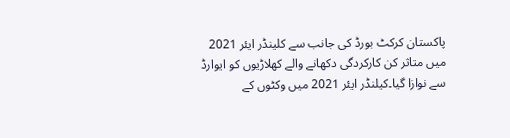پاکستان کرکٹ بورڈ کی جانب سے کلینڈر ایئر 2021 میں متاثر کن کارکردگی دکھانے والے کھلاڑیوں کو ایوارڈ سے نوازا گیا۔کیلنڈر ایئر 2021 میں وکٹوں کے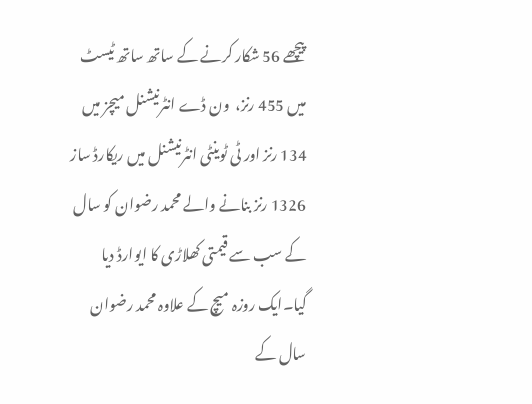پیچھے 56 شکار کرنے کے ساتھ ساتھ ٹیسٹ میں 455 رنز،  ون ڈے انٹرنیشنل میچز میں 134 رنز اور ٹی ٹوینٹی انٹرنیشنل میں ریکارڈ ساز 1326 رنز بنانے والے محمد رضوان کو سال کے سب سے قیمتی کھلاڑی کا ایوارڈ دیا گیا۔ایک روزہ میچ کے علاوہ محمد رضوان سال کے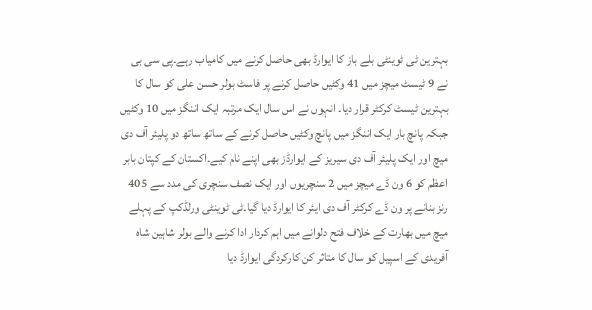بہترین ٹی ٹوینٹی بلے باز کا ایوارڈ بھی حاصل کرنے میں کامیاب رہے۔پی سی بی نے 9 ٹیسٹ میچز میں 41 وکٹیں حاصل کرنے پر فاسٹ بولر حسن علی کو سال کا بہترین ٹیسٹ کرکٹر قرار دیا۔ انہوں نے اس سال ایک مرتبہ ایک اننگز میں 10 وکٹیں جبکہ پانچ بار ایک اننگز میں پانچ وکٹیں حاصل کرنے کے ساتھ ساتھ دو پلیئر آف دی میچ اور ایک پلیئر آف دی سیریز کے ایوارڈز بھی اپنے نام کیے۔اکستان کے کپتان بابر اعظم کو 6 ون ڈے میچز میں 2 سنچریوں اور ایک نصف سنچری کی مدد سے 405 رنز بنانے پر ون ڈے کرکٹر آف دی ایئر کا ایوارڈ دیا گیا۔ٹی ٹوینٹی ورلڈکپ کے پہلے میچ میں بھارت کے خلاف فتح دلوانے میں اہم کردار ادا کرنے والے بولر شاہین شاہ آفریدی کے اسپیل کو سال کا متاثر کن کارکردگی ایوارڈ دیا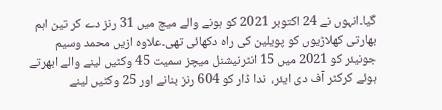گیا۔انہوں نے 24 اکتوبر 2021 کو ہونے والے میچ میں 31 رنز دے کر تین اہم بھارتی کھلاڑیوں کو پویلین کی راہ دکھائی تھی۔علاوہ ازیں محمد وسیم جونیئر کو 2021 میں 15 انٹرنیشنل میچز سمیت 45 وکٹیں لینے والے ابھرتے ہوئے کرکٹر آف دی ایئر،  ندا ڈار کو 604 رنز بنانے اور 25 وکٹیں لینے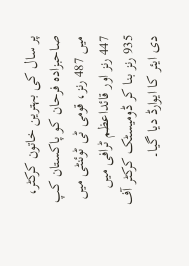پر سال کی بہترین خاتون کرکٹر، صاحبزادہ فرحان کو پاکستان کپ میں 487 رنز، قومی ٹی ٹوئنٹی میں 447 رنز اور قائداعظم ٹرافی میں 935 رنز بنا کر ڈومیسٹک کرکٹر آف دی ایئر کا ایوارڈ دیا گیا۔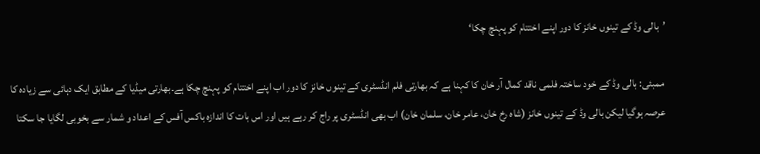’بالی وڈ کے تینوں خانز کا دور اپنے اختتام کو پہنچ چکا‘

 ممبئی: بالی وڈ کے خود ساختہ فلمی ناقد کمال آر خان کا کہنا ہے کہ بھارتی فلم انڈسٹری کے تینوں خانز کا دور اب اپنے اختتام کو پہنچ چکا ہے۔بھارتی میڈیا کے مطابق ایک دہائی سے زیادہ کا عرصہ ہوگیا لیکن بالی وڈ کے تینوں خانز (شاہ رخ خان، عامر خان، سلمان خان) اب بھی انڈسٹری پر راج کر رہے ہیں اور اس بات کا اندازہ باکس آفس کے اعداد و شمار سے بخوبی لگایا جا سکتا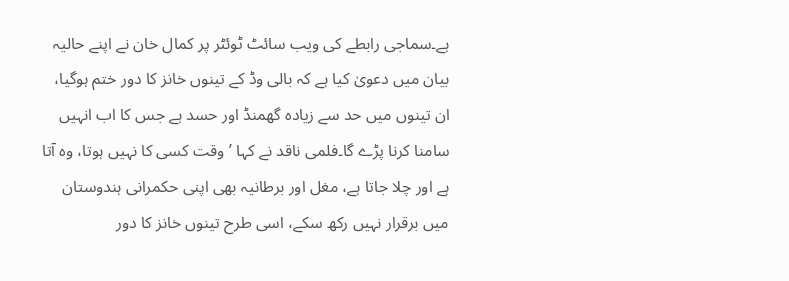ہے۔سماجی رابطے کی ویب سائٹ ٹوئٹر پر کمال خان نے اپنے حالیہ بیان میں دعویٰ کیا ہے کہ بالی وڈ کے تینوں خانز کا دور ختم ہوگیا، ان تینوں میں حد سے زیادہ گھمنڈ اور حسد ہے جس کا اب انہیں سامنا کرنا پڑے گا۔فلمی ناقد نے کہا ’وقت کسی کا نہیں ہوتا، وہ آتا ہے اور چلا جاتا ہے، مغل اور برطانیہ بھی اپنی حکمرانی ہندوستان میں برقرار نہیں رکھ سکے، اسی طرح تینوں خانز کا دور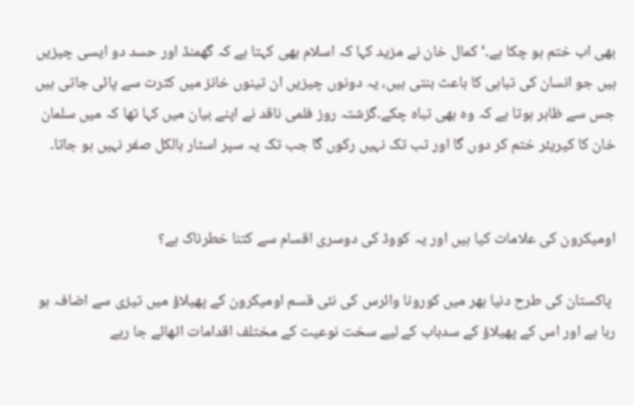بھی اب ختم ہو چکا ہے۔‘کمال خان نے مزید کہا کہ اسلام بھی کہتا ہے کہ گھمنڈ اور حسد دو ایسی چیزیں ہیں جو انسان کی تباہی کا باعث بنتی ہیں، یہ دونوں چیزیں ان تینوں خانز میں کثرت سے پائی جاتی ہیں جس سے ظاہر ہوتا ہے کہ وہ بھی تباہ چکے۔گزشتہ روز فلمی ناقد نے اپنے بیان میں کہا تھا کہ میں سلمان خان کا کیریئر ختم کر دوں گا اور تب تک نہیں رکوں گا جب تک یہ سپر اسٹار بالکل صفر نہیں ہو جاتا۔


اومیکرون کی علامات کیا ہیں اور یہ کووڈ کی دوسری اقسام سے کتنا خطرناک ہے؟

 پاکستان کی طرح دنیا بھر میں کورونا وائرس کی نئی قسم اومیکرون کے پھیلاؤ میں تیزی سے اضافہ ہو رہا ہے اور اس کے پھیلاؤ کے سدباب کے لیے سخت نوعیت کے مختلف اقدامات اٹھائے جا رہے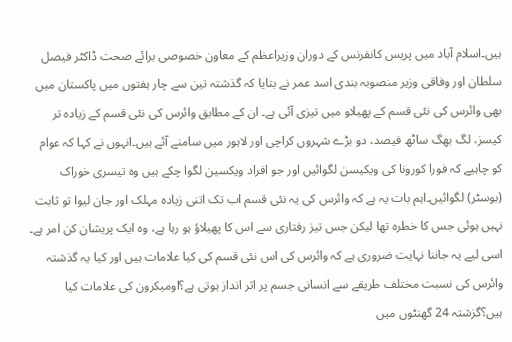ہیں۔اسلام آباد میں پریس کانفرنس کے دوران وزیراعظم کے معاون خصوصی برائے صحت ڈاکٹر فیصل سلطان اور وفاقی وزیر منصوبہ بندی اسد عمر نے بتایا کہ گذشتہ تین سے چار ہفتوں میں پاکستان میں بھی وائرس کی نئی قسم کے پھیلاو میں تیزی آئی ہے۔ ان کے مطابق وائرس کی نئی قسم کے زیادہ تر کیسز، لگ بھگ ساٹھ فیصد، دو بڑے شہروں کراچی اور لاہور میں سامنے آئے ہیں۔انہوں نے کہا کہ عوام کو چاہیے کہ فورا کورونا کی ویکیسن لگوائیں اور جو افراد ویکسین لگوا چکے ہیں وہ تیسری خوراک (بوسٹر) لگوائیں۔اہم بات یہ ہے کہ وائرس کی یہ نئی قسم اب تک اتنی زیادہ مہلک اور جان لیوا تو ثابت نہیں ہوئی جس کا خطرہ تھا لیکن جس تیز رفتاری سے اس کا پھیلاؤ ہو رہا ہے، وہ ایک پریشان کن امر ہے۔ اسی لیے یہ جاننا نہایت ضروری ہے کہ وائرس کی اس نئی قسم کی کیا علامات ہیں اور کیا یہ گذشتہ وائرس کی نسبت مختلف طریقے سے انسانی جسم پر اثر انداز ہوتی ہے؟اومیکرون کی علامات کیا ہیں؟گزشتہ 24 گھنٹوں میں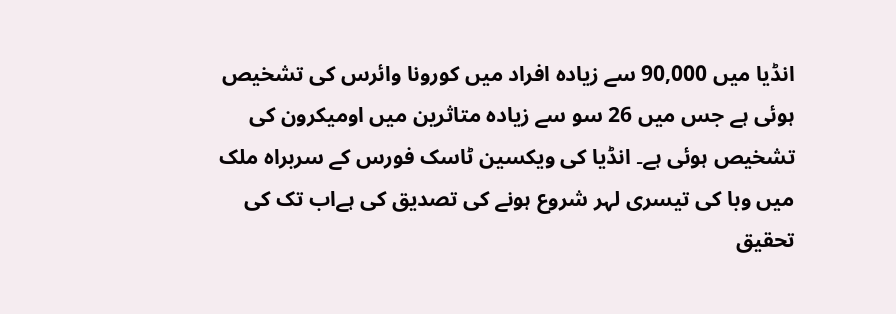انڈیا میں 90,000 سے زیادہ افراد میں کورونا وائرس کی تشخیص ہوئی ہے جس میں 26 سو سے زیادہ متاثرین میں اومیکرون کی تشخیص ہوئی ہے۔ انڈیا کی ویکسین ٹاسک فورس کے سربراہ ملک میں وبا کی تیسری لہر شروع ہونے کی تصدیق کی ہےاب تک کی تحقیق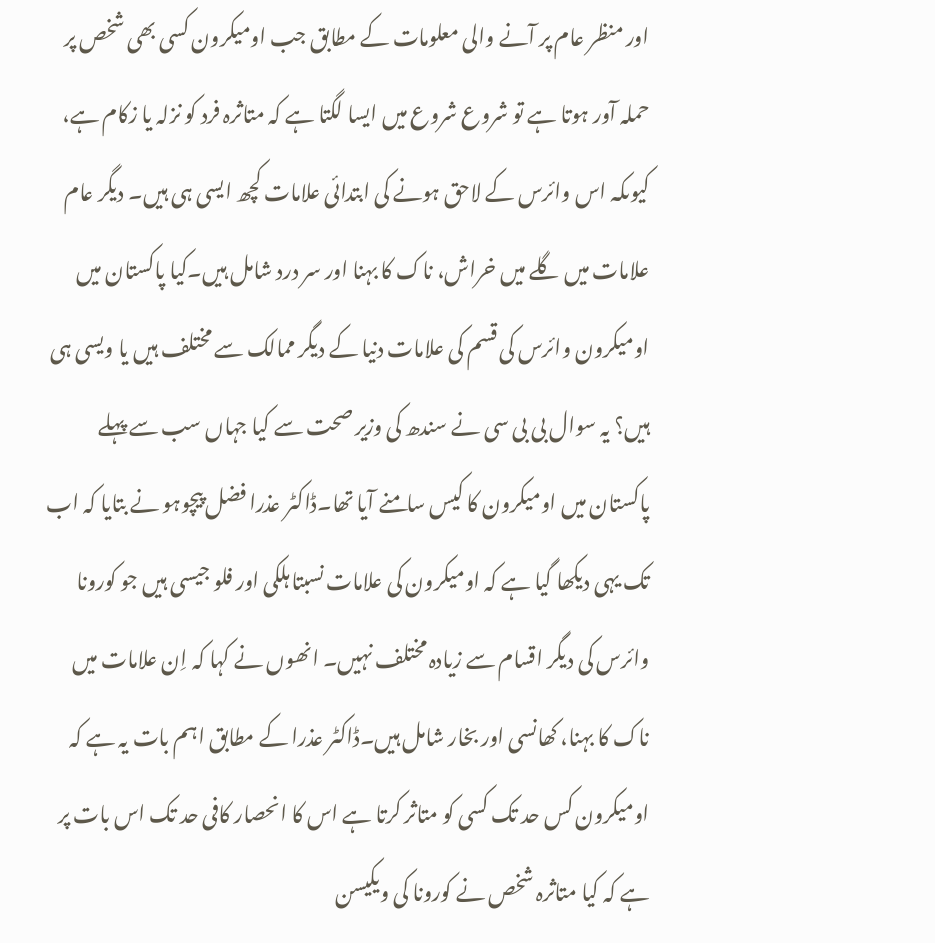اور منظر عام پر آنے والی معلومات کے مطابق جب اومیکرون کسی بھی شخص پر حملہ آور ہوتا ہے تو شروع شروع میں ایسا لگتا ہے کہ متاثرہ فرد کو نزلہ یا زکام ہے، کیوںکہ اس وائرس کے لاحق ہونے کی ابتدائی علامات کچھ ایسی ہی ہیں۔ دیگر عام علامات میں گلے میں خراش، ناک کا بہنا اور سر درد شامل ہیں۔کیا پاکستان میں اومیکرون وائرس کی قسم کی علامات دنیا کے دیگر ممالک سے مختلف ہیں یا ویسی ہی ہیں؟ یہ سوال بی بی سی نے سندھ کی وزیر صحت سے کیا جہاں سب سے پہلے پاکستان میں اومیکرون کا کیس سامنے آیا تھا۔ڈاکٹر عذرا فضل پیچوہو نے بتایا کہ اب تک یہی دیکھا گیا ہے کہ اومیکرون کی علامات نسبتا ہلکی اور فلو جیسی ہیں جو کورونا وائرس کی دیگر اقسام سے زیادہ مختلف نہیں۔ انھوں نے کہا کہ اِن علامات میں ناک کا بہنا، کھانسی اور بخار شامل ہیں۔ڈاکٹر عذرا کے مطابق اہم بات یہ ہے کہ اومیکرون کس حد تک کسی کو متاثر کرتا ہے اس کا انحصار کافی حد تک اس بات پر ہے کہ کیا متاثرہ شخص نے کورونا کی ویکیسن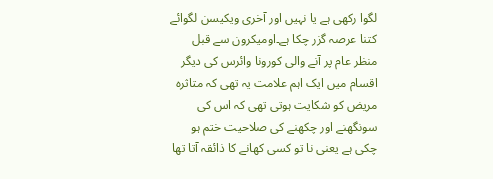لگوا رکھی ہے یا نہیں اور آخری ویکیسن لگوائے کتنا عرصہ گزر چکا ہے۔اومیکرون سے قبل منظر عام پر آنے والی کورونا وائرس کی دیگر اقسام میں ایک اہم علامت یہ تھی کہ متاثرہ مریض کو شکایت ہوتی تھی کہ اس کی سونگھنے اور چکھنے کی صلاحیت ختم ہو چکی ہے یعنی نا تو کسی کھانے کا ذائقہ آتا تھا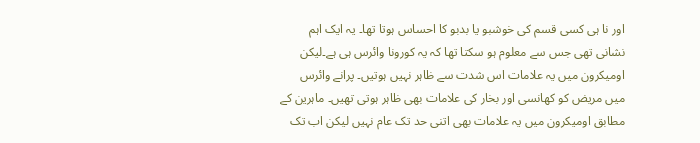اور نا ہی کسی قسم کی خوشبو یا بدبو کا احساس ہوتا تھا۔ یہ ایک اہم نشانی تھی جس سے معلوم ہو سکتا تھا کہ یہ کورونا وائرس ہی ہے۔لیکن اومیکرون میں یہ علامات اس شدت سے ظاہر نہیں ہوتیں۔ پرانے وائرس میں مریض کو کھانسی اور بخار کی علامات بھی ظاہر ہوتی تھیں۔ ماہرین کے مطابق اومیکرون میں یہ علامات بھی اتنی حد تک عام نہیں لیکن اب تک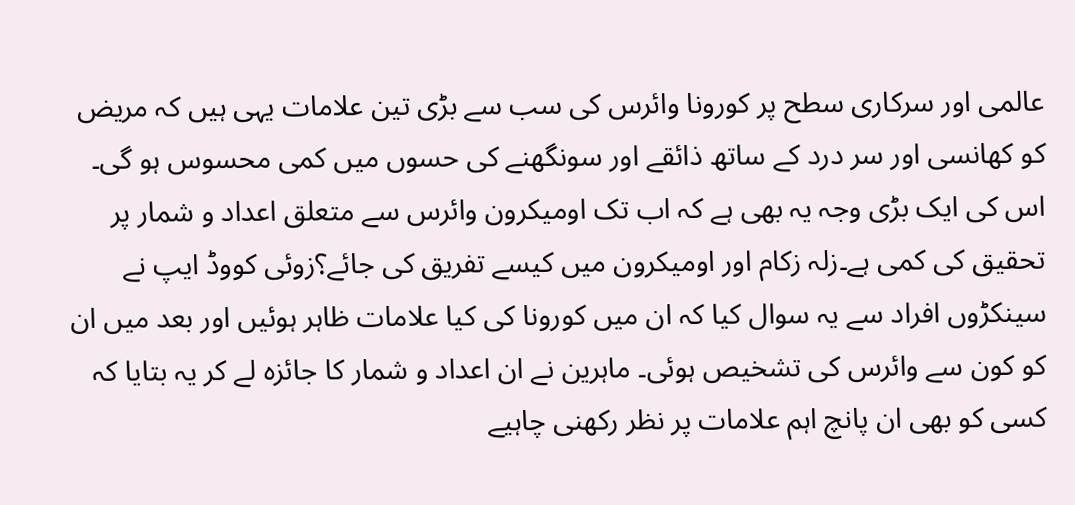عالمی اور سرکاری سطح پر کورونا وائرس کی سب سے بڑی تین علامات یہی ہیں کہ مریض کو کھانسی اور سر درد کے ساتھ ذائقے اور سونگھنے کی حسوں میں کمی محسوس ہو گی۔ اس کی ایک بڑی وجہ یہ بھی ہے کہ اب تک اومیکرون وائرس سے متعلق اعداد و شمار پر تحقیق کی کمی ہے۔زلہ زکام اور اومیکرون میں کیسے تفریق کی جائے؟زوئی کووڈ ایپ نے سینکڑوں افراد سے یہ سوال کیا کہ ان میں کورونا کی کیا علامات ظاہر ہوئیں اور بعد میں ان کو کون سے وائرس کی تشخیص ہوئی۔ ماہرین نے ان اعداد و شمار کا جائزہ لے کر یہ بتایا کہ کسی کو بھی ان پانچ اہم علامات پر نظر رکھنی چاہیے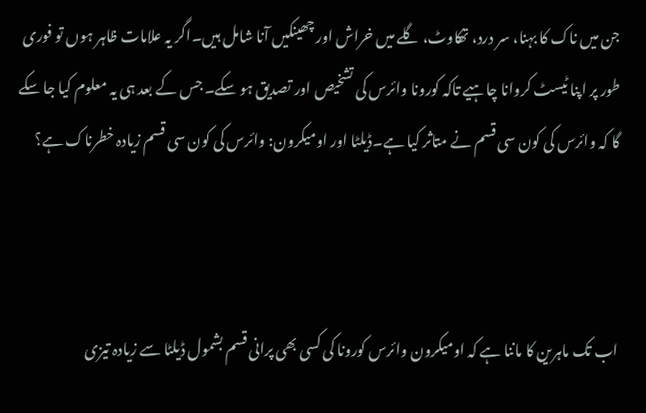جن میں ناک کا بہنا، سر درد، تھکاوٹ، گلے میں خراش اور چھینکیں آنا شامل ہیں۔اگر یہ علامات ظاہر ہوں تو فوری طور پر اپنا ٹیسٹ کروانا چاہیے تاکہ کورونا وائرس کی تشخیص اور تصدیق ہو سکے۔ جس کے بعد ہی یہ معلوم کیا جا سکے گا کہ وائرس کی کون سی قسم نے متاثر کیا ہے۔ڈیلٹا اور اومیکرون: وائرس کی کون سی قسم زیادہ خطرناک ہے؟



اب تک ماہرین کا ماننا ہے کہ اومیکرون وائرس کورونا کی کسی بھی پرانی قسم بشمول ڈیلٹا سے زیادہ تیزی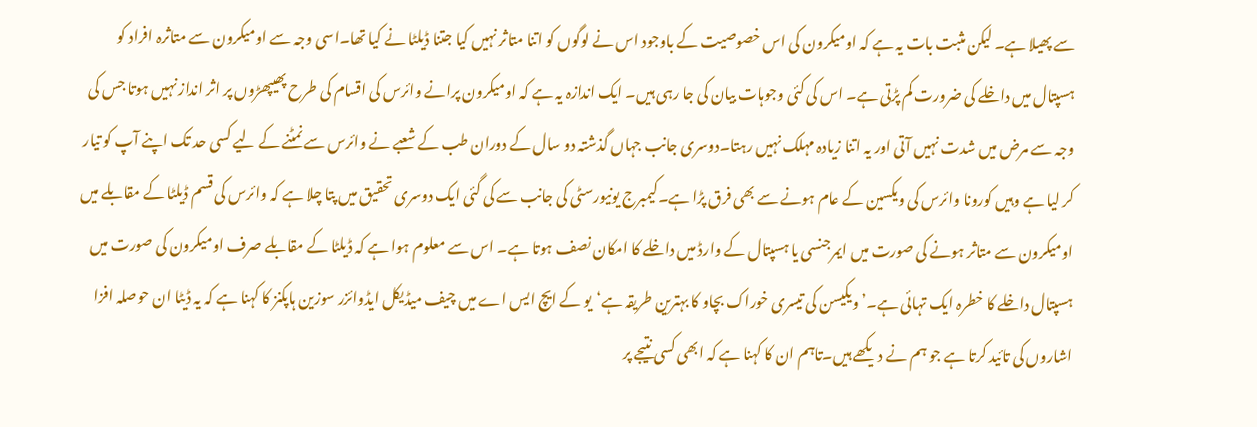سے پھیلا ہے۔ لیکن مثبت بات یہ ہے کہ اومیکرون کی اس خصوصیت کے باوجود اس نے لوگوں کو اتنا متاثر نہیں کیا جتنا ڈیلٹا نے کیا تھا۔اسی وجہ سے اومیکرون سے متاثرہ افراد کو ہسپتال میں داخلے کی ضرورت کم پڑتی ہے۔ اس کی کئی وجوہات بیان کی جا رہی ہیں۔ ایک اندازہ یہ ہے کہ اومیکرون پرانے وائرس کی اقسام کی طرح پھیپھڑوں پر اثر انداز نہیں ہوتا جس کی وجہ سے مرض میں شدت نہیں آتی اور یہ اتنا زیادہ مہلک نہیں رہتا۔دوسری جانب جہاں گذشتہ دو سال کے دوران طب کے شعبے نے وائرس سے نمٹنے کے لیے کسی حد تک اپنے آپ کو تیار کر لیا ہے وہیں کورونا وائرس کی ویکسین کے عام ہونے سے بھی فرق پڑا ہے۔کیمبرج یونیورسٹی کی جانب سے کی گئی ایک دوسری تحقیق میں پتا چلا ہے کہ وائرس کی قسم ڈیلٹا کے مقابلے میں اومیکرون سے متاثر ہونے کی صورت میں ایمرجنسی یا ہسپتال کے وارڈ میں داخلے کا امکان نصف ہوتا ہے۔ اس سے معلوم ہوا ہے کہ ڈیلٹا کے مقابلے صرف اومیکرون کی صورت میں ہسپتال داخلے کا خطرہ ایک تہائی ہے۔’ویکیسن کی تیسری خوراک بچاو کا بہترین طریقہ ہے‘یو کے ایچ ایس اے میں چیف میڈیکل ایڈوائزر سوزین ہاپکنز کا کہنا ہے کہ یہ ڈیٹا ان حوصلہ افزا اشاروں کی تائید کرتا ہے جو ہم نے دیکھے ہیں۔تاہم ان کا کہنا ہے کہ ابھی کسی نتیجے پر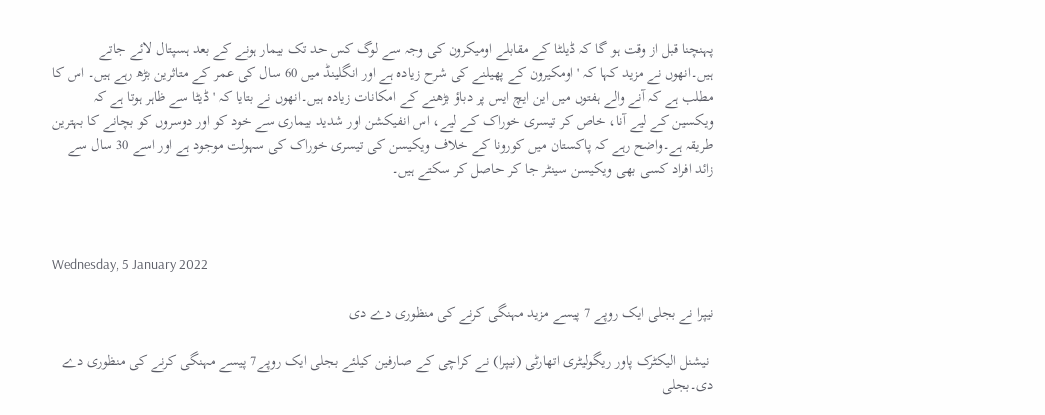پہنچنا قبل از وقت ہو گا کہ ڈیلٹا کے مقابلے اومیکرون کی وجہ سے لوگ کس حد تک بیمار ہونے کے بعد ہسپتال لائے جاتے ہیں۔انھوں نے مزید کہا کہ 'اومکیرون کے پھیلنے کی شرح زیادہ ہے اور انگلینڈ میں 60 سال کی عمر کے متاثرین بڑھ رہے ہیں۔ اس کا مطلب ہے کہ آنے والے ہفتوں میں این ایچ ایس پر دباؤ بڑھنے کے امکانات زیادہ ہیں۔انھوں نے بتایا کہ 'ڈیٹا سے ظاہر ہوتا ہے کہ ویکسین کے لیے آنا، خاص کر تیسری خوراک کے لیے، اس انفیکشن اور شدید بیماری سے خود کو اور دوسروں کو بچانے کا بہترین طریقہ ہے۔واضح رہے کہ پاکستان میں کورونا کے خلاف ویکیسن کی تیسری خوراک کی سہولت موجود ہے اور اسے 30 سال سے زائد افراد کسی بھی ویکیسن سینٹر جا کر حاصل کر سکتے ہیں۔



Wednesday, 5 January 2022

نیپرا نے بجلی ایک روپے 7 پیسے مزید مہنگی کرنے کی منظوری دے دی

 نیشنل الیکٹرک پاور ریگولیٹری اتھارٹی (نیپرا) نے کراچی کے صارفین کیلئے بجلی ایک روپے7 پیسے مہنگی کرنے کی منظوری دے دی۔بجلی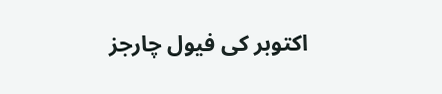اکتوبر کی فیول چارجز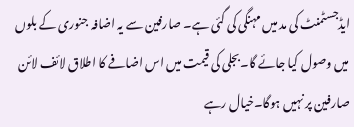ایڈجسٹمنٹ کی مد میں مہنگی کی گئی ہے۔ صارفین سے یہ اضافہ جنوری کے بلوں میں وصول کیا جائے گا۔بجلی کی قیمت میں اس اضافے کا اطلاق لائف لائن صارفین پر نہیں ہوگا۔خیال رہے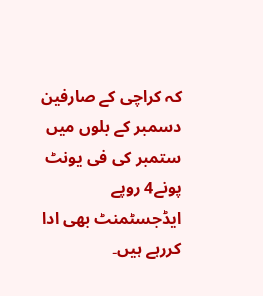کہ کراچی کے صارفین دسمبر کے بلوں میں ستمبر کی فی یونٹ پونے4 روپے ایڈجسٹمنٹ بھی ادا کررہے ہیں۔